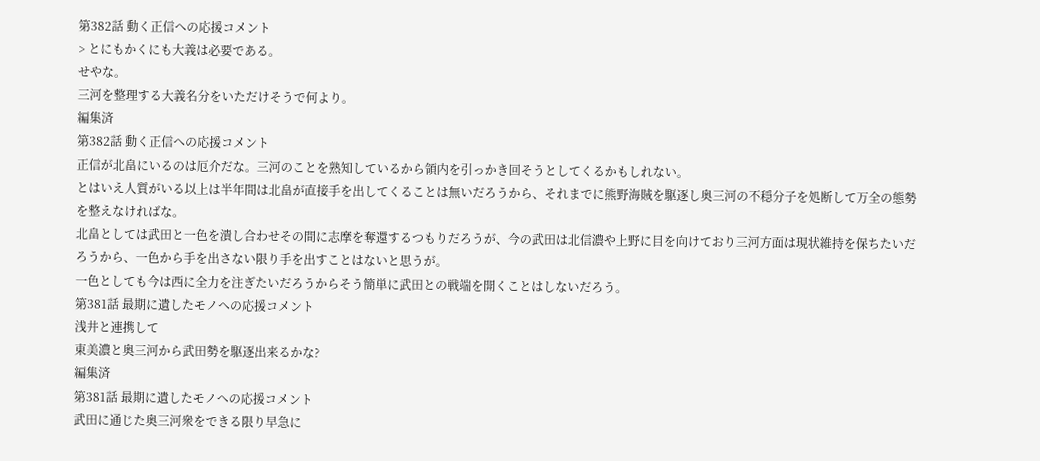第382話 動く正信への応援コメント
> とにもかくにも大義は必要である。
せやな。
三河を整理する大義名分をいただけそうで何より。
編集済
第382話 動く正信への応援コメント
正信が北畠にいるのは厄介だな。三河のことを熟知しているから領内を引っかき回そうとしてくるかもしれない。
とはいえ人質がいる以上は半年間は北畠が直接手を出してくることは無いだろうから、それまでに熊野海賊を駆逐し奥三河の不穏分子を処断して万全の態勢を整えなければな。
北畠としては武田と一色を潰し合わせその間に志摩を奪還するつもりだろうが、今の武田は北信濃や上野に目を向けており三河方面は現状維持を保ちたいだろうから、一色から手を出さない限り手を出すことはないと思うが。
一色としても今は西に全力を注ぎたいだろうからそう簡単に武田との戦端を開くことはしないだろう。
第381話 最期に遺したモノへの応援コメント
浅井と連携して
東美濃と奥三河から武田勢を駆逐出来るかな?
編集済
第381話 最期に遺したモノへの応援コメント
武田に通じた奥三河衆をできる限り早急に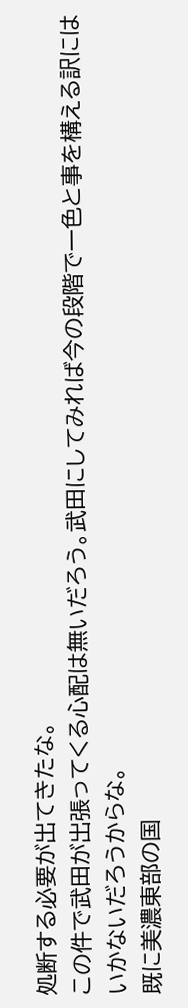処断する必要が出てきたな。
この件で武田が出張ってくる心配は無いだろう。武田にしてみれば今の段階で一色と事を構える訳にはいかないだろうからな。
既に美濃東部の国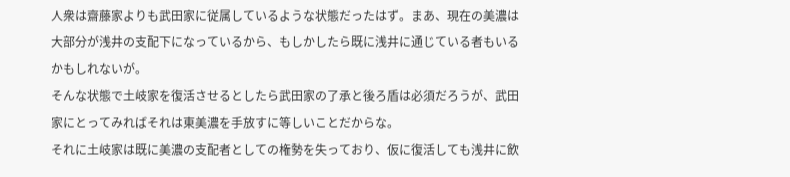人衆は齋藤家よりも武田家に従属しているような状態だったはず。まあ、現在の美濃は大部分が浅井の支配下になっているから、もしかしたら既に浅井に通じている者もいるかもしれないが。
そんな状態で土岐家を復活させるとしたら武田家の了承と後ろ盾は必須だろうが、武田家にとってみればそれは東美濃を手放すに等しいことだからな。
それに土岐家は既に美濃の支配者としての権勢を失っており、仮に復活しても浅井に飲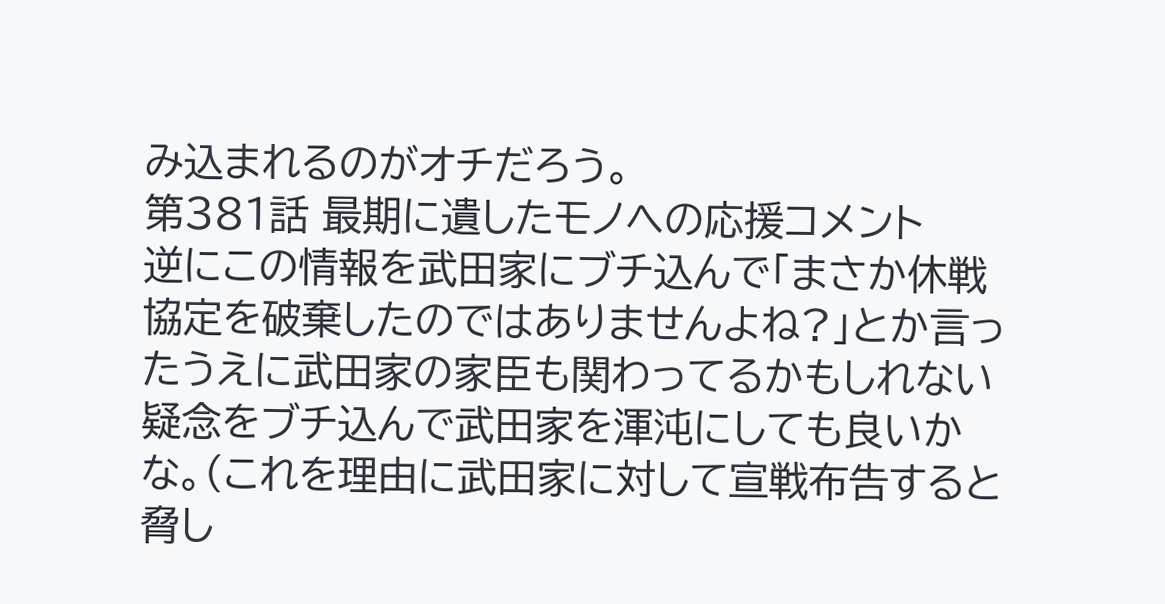み込まれるのがオチだろう。
第381話 最期に遺したモノへの応援コメント
逆にこの情報を武田家にブチ込んで「まさか休戦協定を破棄したのではありませんよね?」とか言ったうえに武田家の家臣も関わってるかもしれない疑念をブチ込んで武田家を渾沌にしても良いかな。(これを理由に武田家に対して宣戦布告すると脅し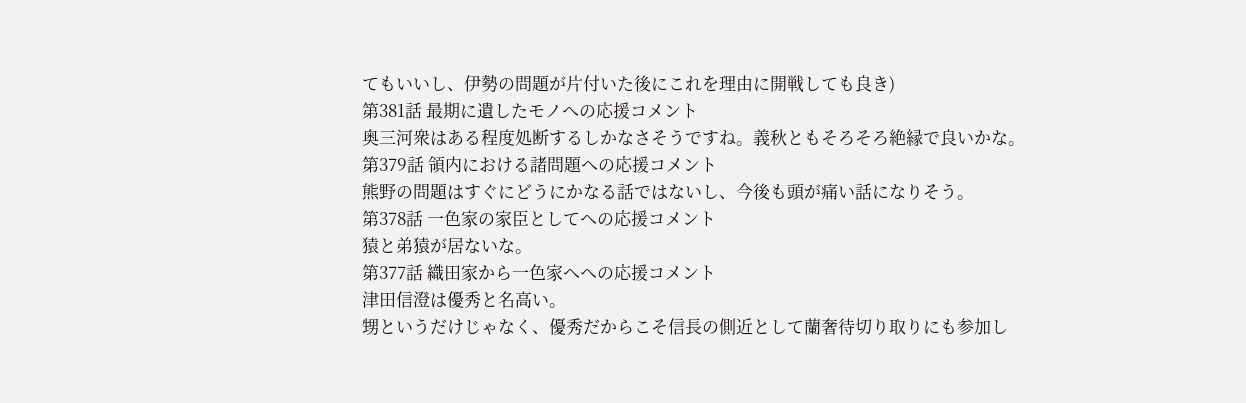てもいいし、伊勢の問題が片付いた後にこれを理由に開戦しても良き)
第381話 最期に遺したモノへの応援コメント
奥三河衆はある程度処断するしかなさそうですね。義秋ともそろそろ絶縁で良いかな。
第379話 領内における諸問題への応援コメント
熊野の問題はすぐにどうにかなる話ではないし、今後も頭が痛い話になりそう。
第378話 一色家の家臣としてへの応援コメント
猿と弟猿が居ないな。
第377話 織田家から一色家へへの応援コメント
津田信澄は優秀と名高い。
甥というだけじゃなく、優秀だからこそ信長の側近として蘭奢待切り取りにも参加し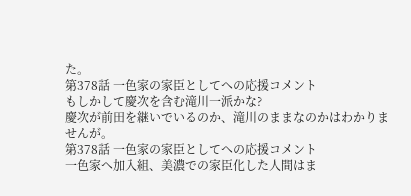た。
第378話 一色家の家臣としてへの応援コメント
もしかして慶次を含む滝川一派かな?
慶次が前田を継いでいるのか、滝川のままなのかはわかりませんが。
第378話 一色家の家臣としてへの応援コメント
一色家へ加入組、美濃での家臣化した人間はま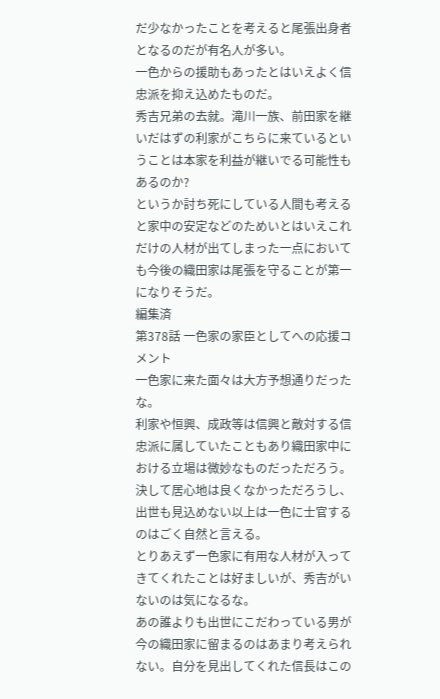だ少なかったことを考えると尾張出身者となるのだが有名人が多い。
一色からの援助もあったとはいえよく信忠派を抑え込めたものだ。
秀吉兄弟の去就。滝川一族、前田家を継いだはずの利家がこちらに来ているということは本家を利益が継いでる可能性もあるのか?
というか討ち死にしている人間も考えると家中の安定などのためいとはいえこれだけの人材が出てしまった一点においても今後の織田家は尾張を守ることが第一になりそうだ。
編集済
第378話 一色家の家臣としてへの応援コメント
一色家に来た面々は大方予想通りだったな。
利家や恒興、成政等は信興と敵対する信忠派に属していたこともあり織田家中における立場は微妙なものだっただろう。決して居心地は良くなかっただろうし、出世も見込めない以上は一色に士官するのはごく自然と言える。
とりあえず一色家に有用な人材が入ってきてくれたことは好ましいが、秀吉がいないのは気になるな。
あの誰よりも出世にこだわっている男が今の織田家に留まるのはあまり考えられない。自分を見出してくれた信長はこの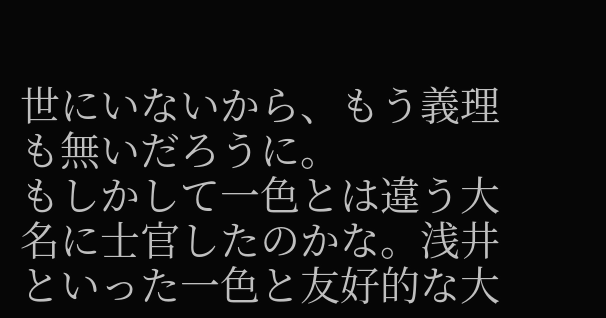世にいないから、もう義理も無いだろうに。
もしかして一色とは違う大名に士官したのかな。浅井といった一色と友好的な大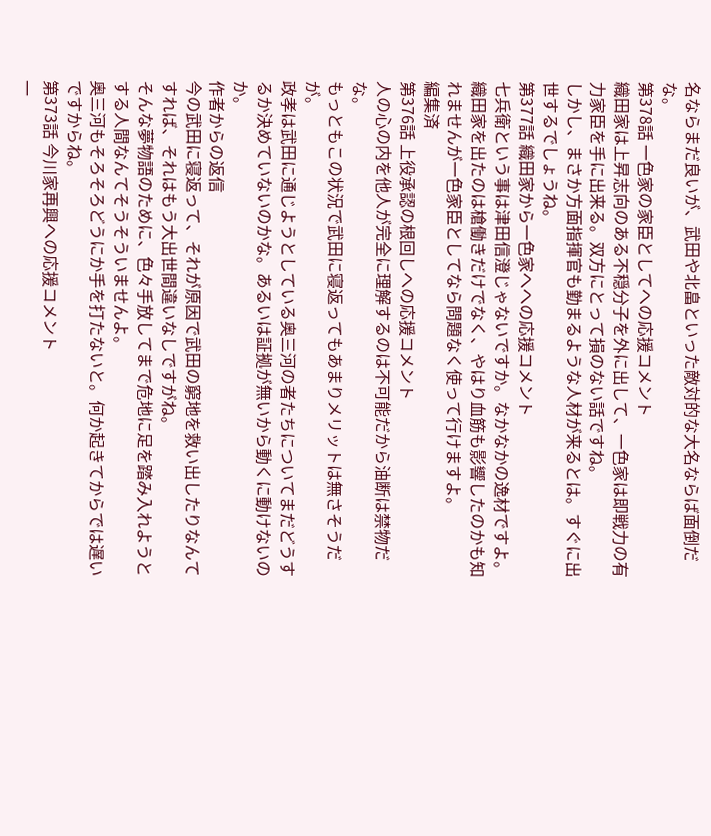名ならまだ良いが、武田や北畠といった敵対的な大名ならば面倒だな。
第378話 一色家の家臣としてへの応援コメント
織田家は上昇志向のある不穏分子を外に出して、一色家は即戦力の有力家臣を手に出来る。双方にとって損のない話ですね。
しかし、まさか方面指揮官も勤まるような人材が来るとは。すぐに出世するでしょうね。
第377話 織田家から一色家へへの応援コメント
七兵衛という事は津田信澄じゃないですか。なかなかの逸材ですよ。
織田家を出たのは槍働きだけでなく、やはり血筋も影響したのかも知れませんが一色家臣としてなら問題なく使って行けますよ。
編集済
第376話 上役承認の根回しへの応援コメント
人の心の内を他人が完全に理解するのは不可能だから油断は禁物だな。
もっともこの状況で武田に寝返ってもあまりメリットは無さそうだが。
政孝は武田に通じようとしている奥三河の者たちについてまだどうするか決めていないのかな。あるいは証拠が無いから動くに動けないのか。
作者からの返信
今の武田に寝返って、それが原因で武田の窮地を救い出したりなんてすれば、それはもう大出世間違いなしですがね。
そんな夢物語のために、色々手放してまで危地に足を踏み入れようとする人間なんてそうそういませんよ。
奥三河もそろそろどうにか手を打たないと。何か起きてからでは遅いですからね。
第373話 今川家再興への応援コメント
一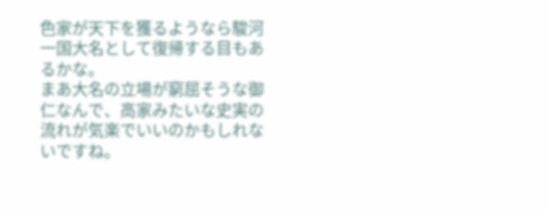色家が天下を獲るようなら駿河一国大名として復帰する目もあるかな。
まあ大名の立場が窮屈そうな御仁なんで、高家みたいな史実の流れが気楽でいいのかもしれないですね。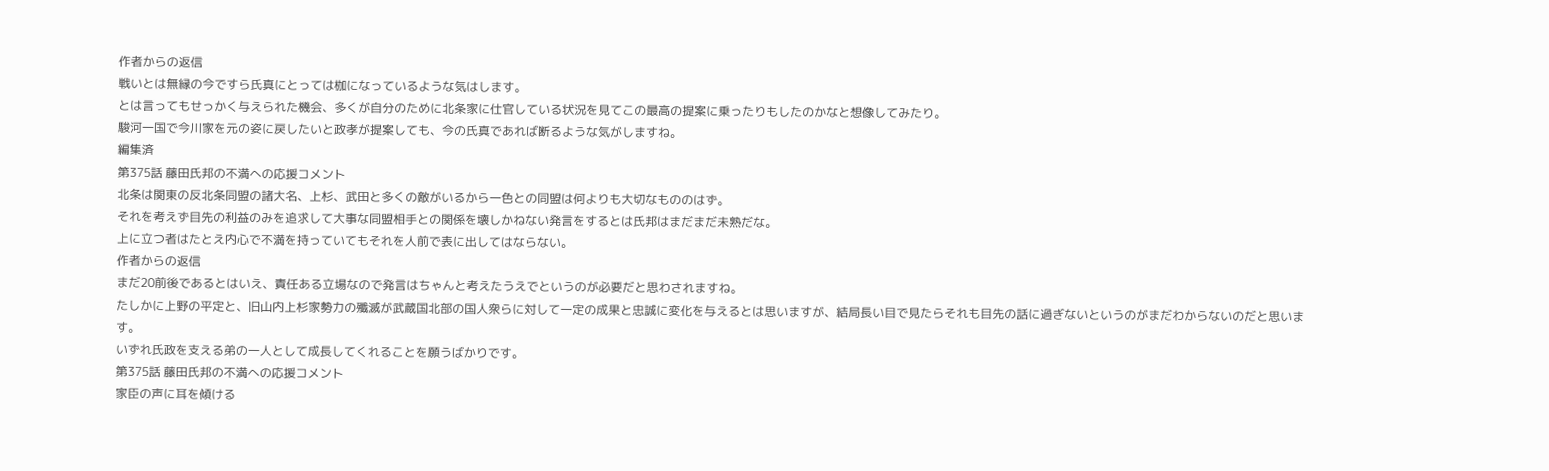作者からの返信
戦いとは無縁の今ですら氏真にとっては枷になっているような気はします。
とは言ってもせっかく与えられた機会、多くが自分のために北条家に仕官している状況を見てこの最高の提案に乗ったりもしたのかなと想像してみたり。
駿河一国で今川家を元の姿に戻したいと政孝が提案しても、今の氏真であれば断るような気がしますね。
編集済
第375話 藤田氏邦の不満への応援コメント
北条は関東の反北条同盟の諸大名、上杉、武田と多くの敵がいるから一色との同盟は何よりも大切なもののはず。
それを考えず目先の利益のみを追求して大事な同盟相手との関係を壊しかねない発言をするとは氏邦はまだまだ未熟だな。
上に立つ者はたとえ内心で不満を持っていてもそれを人前で表に出してはならない。
作者からの返信
まだ20前後であるとはいえ、責任ある立場なので発言はちゃんと考えたうえでというのが必要だと思わされますね。
たしかに上野の平定と、旧山内上杉家勢力の殲滅が武蔵国北部の国人衆らに対して一定の成果と忠誠に変化を与えるとは思いますが、結局長い目で見たらそれも目先の話に過ぎないというのがまだわからないのだと思います。
いずれ氏政を支える弟の一人として成長してくれることを願うばかりです。
第375話 藤田氏邦の不満への応援コメント
家臣の声に耳を傾ける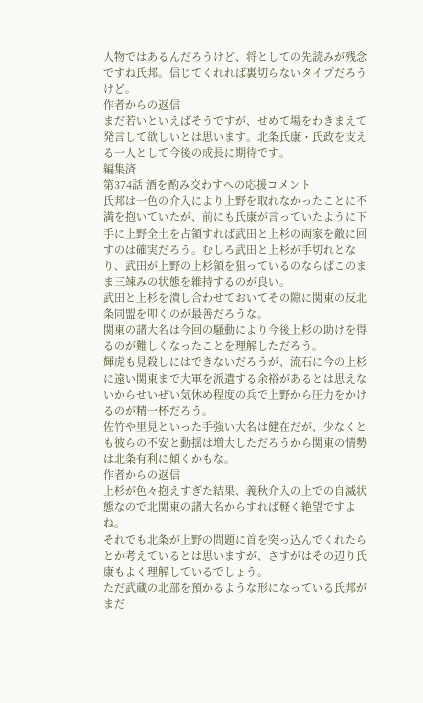人物ではあるんだろうけど、将としての先読みが残念ですね氏邦。信じてくれれば裏切らないタイプだろうけど。
作者からの返信
まだ若いといえばそうですが、せめて場をわきまえて発言して欲しいとは思います。北条氏康・氏政を支える一人として今後の成長に期待です。
編集済
第374話 酒を酌み交わすへの応援コメント
氏邦は一色の介入により上野を取れなかったことに不満を抱いていたが、前にも氏康が言っていたように下手に上野全土を占領すれば武田と上杉の両家を敵に回すのは確実だろう。むしろ武田と上杉が手切れとなり、武田が上野の上杉領を狙っているのならばこのまま三竦みの状態を維持するのが良い。
武田と上杉を潰し合わせておいてその隙に関東の反北条同盟を叩くのが最善だろうな。
関東の諸大名は今回の騒動により今後上杉の助けを得るのが難しくなったことを理解しただろう。
輝虎も見殺しにはできないだろうが、流石に今の上杉に遠い関東まで大軍を派遣する余裕があるとは思えないからせいぜい気休め程度の兵で上野から圧力をかけるのが精一杯だろう。
佐竹や里見といった手強い大名は健在だが、少なくとも彼らの不安と動揺は増大しただろうから関東の情勢は北条有利に傾くかもな。
作者からの返信
上杉が色々抱えすぎた結果、義秋介入の上での自滅状態なので北関東の諸大名からすれば軽く絶望ですよね。
それでも北条が上野の問題に首を突っ込んでくれたらとか考えているとは思いますが、さすがはその辺り氏康もよく理解しているでしょう。
ただ武蔵の北部を預かるような形になっている氏邦がまだ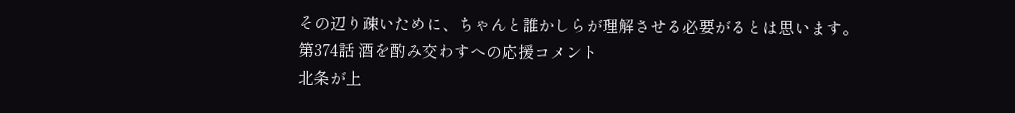その辺り疎いために、ちゃんと誰かしらが理解させる必要がるとは思います。
第374話 酒を酌み交わすへの応援コメント
北条が上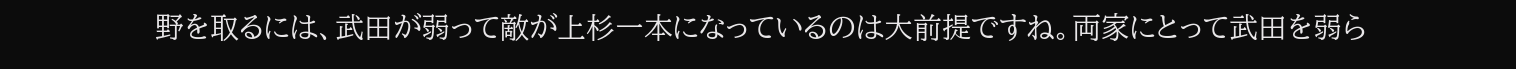野を取るには、武田が弱って敵が上杉一本になっているのは大前提ですね。両家にとって武田を弱ら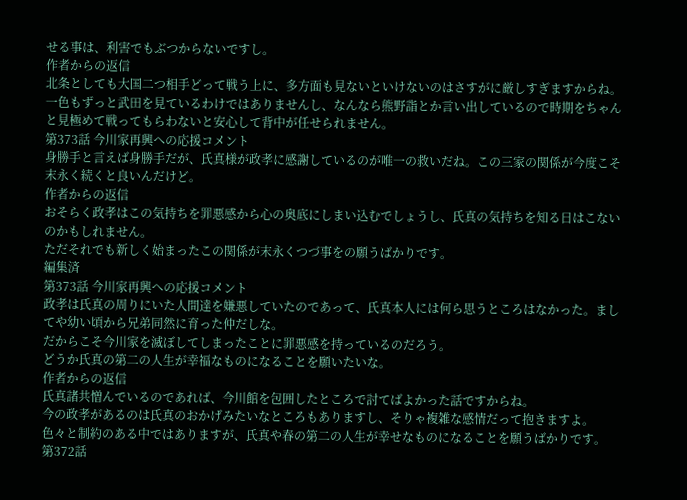せる事は、利害でもぶつからないですし。
作者からの返信
北条としても大国二つ相手どって戦う上に、多方面も見ないといけないのはさすがに厳しすぎますからね。
一色もずっと武田を見ているわけではありませんし、なんなら熊野詣とか言い出しているので時期をちゃんと見極めて戦ってもらわないと安心して背中が任せられません。
第373話 今川家再興への応援コメント
身勝手と言えば身勝手だが、氏真様が政孝に感謝しているのが唯一の救いだね。この三家の関係が今度こそ末永く続くと良いんだけど。
作者からの返信
おそらく政孝はこの気持ちを罪悪感から心の奥底にしまい込むでしょうし、氏真の気持ちを知る日はこないのかもしれません。
ただそれでも新しく始まったこの関係が末永くつづ事をの願うばかりです。
編集済
第373話 今川家再興への応援コメント
政孝は氏真の周りにいた人間達を嫌悪していたのであって、氏真本人には何ら思うところはなかった。ましてや幼い頃から兄弟同然に育った仲だしな。
だからこそ今川家を滅ぼしてしまったことに罪悪感を持っているのだろう。
どうか氏真の第二の人生が幸福なものになることを願いたいな。
作者からの返信
氏真諸共憎んでいるのであれば、今川館を包囲したところで討てばよかった話ですからね。
今の政孝があるのは氏真のおかげみたいなところもありますし、そりゃ複雑な感情だって抱きますよ。
色々と制約のある中ではありますが、氏真や春の第二の人生が幸せなものになることを願うばかりです。
第372話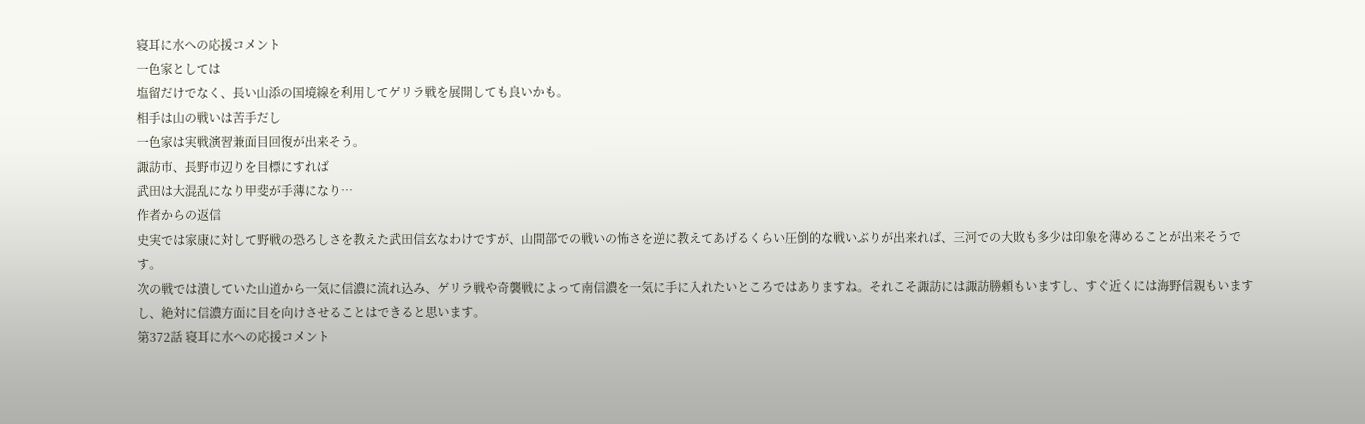寝耳に水への応援コメント
一色家としては
塩留だけでなく、長い山添の国境線を利用してゲリラ戦を展開しても良いかも。
相手は山の戦いは苦手だし
一色家は実戦演習兼面目回復が出来そう。
諏訪市、長野市辺りを目標にすれば
武田は大混乱になり甲斐が手薄になり…
作者からの返信
史実では家康に対して野戦の恐ろしさを教えた武田信玄なわけですが、山間部での戦いの怖さを逆に教えてあげるくらい圧倒的な戦いぶりが出来れば、三河での大敗も多少は印象を薄めることが出来そうです。
次の戦では潰していた山道から一気に信濃に流れ込み、ゲリラ戦や奇襲戦によって南信濃を一気に手に入れたいところではありますね。それこそ諏訪には諏訪勝頼もいますし、すぐ近くには海野信親もいますし、絶対に信濃方面に目を向けさせることはできると思います。
第372話 寝耳に水への応援コメント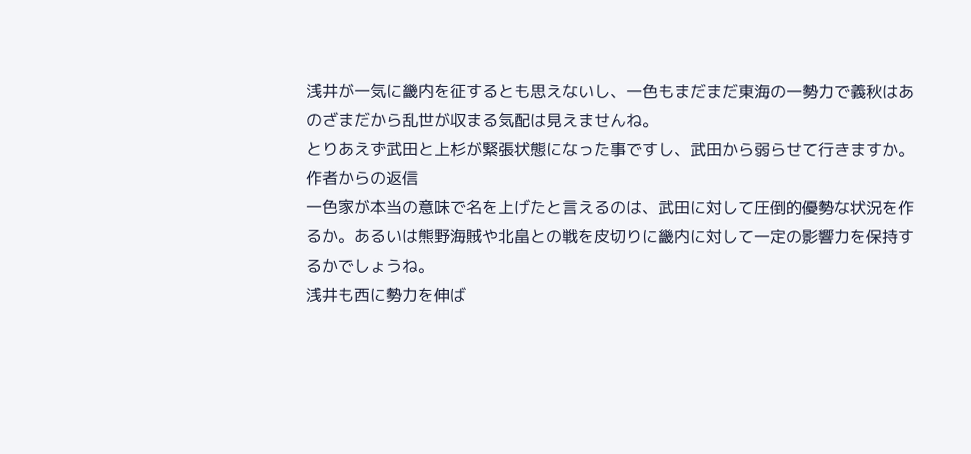浅井が一気に畿内を征するとも思えないし、一色もまだまだ東海の一勢力で義秋はあのざまだから乱世が収まる気配は見えませんね。
とりあえず武田と上杉が緊張状態になった事ですし、武田から弱らせて行きますか。
作者からの返信
一色家が本当の意味で名を上げたと言えるのは、武田に対して圧倒的優勢な状況を作るか。あるいは熊野海賊や北畠との戦を皮切りに畿内に対して一定の影響力を保持するかでしょうね。
浅井も西に勢力を伸ば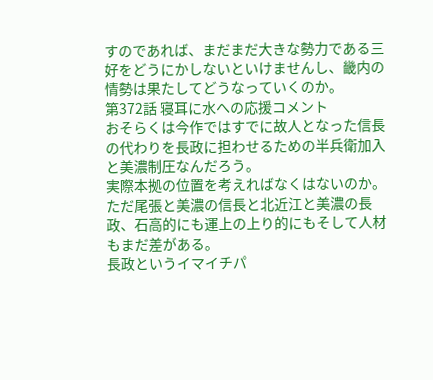すのであれば、まだまだ大きな勢力である三好をどうにかしないといけませんし、畿内の情勢は果たしてどうなっていくのか。
第372話 寝耳に水への応援コメント
おそらくは今作ではすでに故人となった信長の代わりを長政に担わせるための半兵衛加入と美濃制圧なんだろう。
実際本拠の位置を考えればなくはないのか。
ただ尾張と美濃の信長と北近江と美濃の長政、石高的にも運上の上り的にもそして人材もまだ差がある。
長政というイマイチパ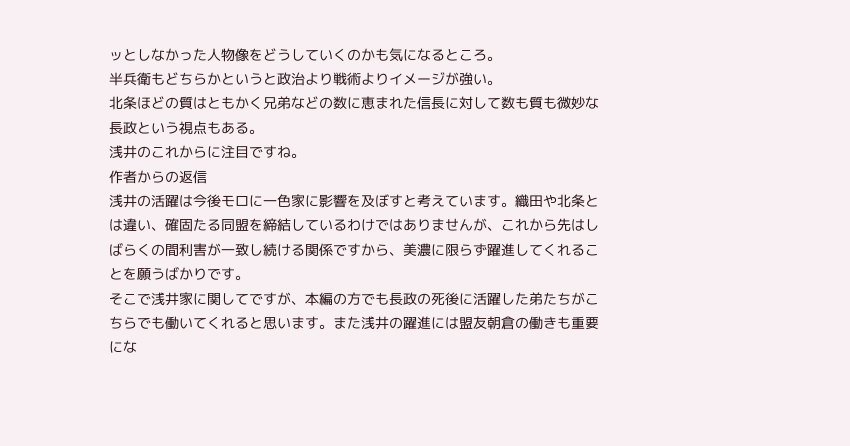ッとしなかった人物像をどうしていくのかも気になるところ。
半兵衛もどちらかというと政治より戦術よりイメージが強い。
北条ほどの質はともかく兄弟などの数に恵まれた信長に対して数も質も微妙な長政という視点もある。
浅井のこれからに注目ですね。
作者からの返信
浅井の活躍は今後モロに一色家に影響を及ぼすと考えています。織田や北条とは違い、確固たる同盟を締結しているわけではありませんが、これから先はしばらくの間利害が一致し続ける関係ですから、美濃に限らず躍進してくれることを願うばかりです。
そこで浅井家に関してですが、本編の方でも長政の死後に活躍した弟たちがこちらでも働いてくれると思います。また浅井の躍進には盟友朝倉の働きも重要にな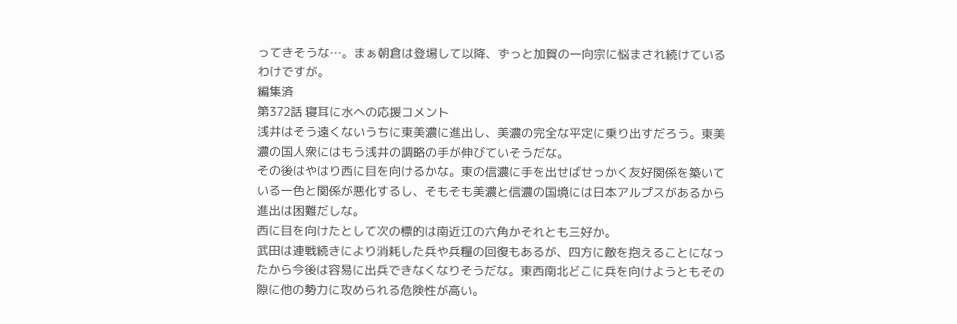ってきそうな…。まぁ朝倉は登場して以降、ずっと加賀の一向宗に悩まされ続けているわけですが。
編集済
第372話 寝耳に水への応援コメント
浅井はそう遠くないうちに東美濃に進出し、美濃の完全な平定に乗り出すだろう。東美濃の国人衆にはもう浅井の調略の手が伸びていそうだな。
その後はやはり西に目を向けるかな。東の信濃に手を出せばせっかく友好関係を築いている一色と関係が悪化するし、そもそも美濃と信濃の国境には日本アルプスがあるから進出は困難だしな。
西に目を向けたとして次の標的は南近江の六角かそれとも三好か。
武田は連戦続きにより消耗した兵や兵糧の回復もあるが、四方に敵を抱えることになったから今後は容易に出兵できなくなりそうだな。東西南北どこに兵を向けようともその隙に他の勢力に攻められる危険性が高い。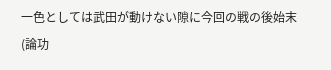一色としては武田が動けない隙に今回の戦の後始末(論功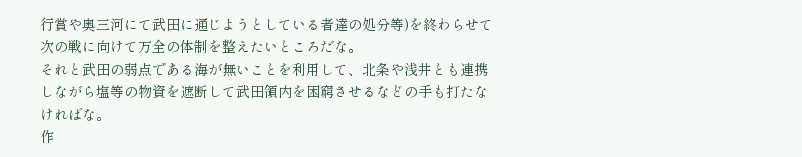行賞や奥三河にて武田に通じようとしている者達の処分等)を終わらせて次の戦に向けて万全の体制を整えたいところだな。
それと武田の弱点である海が無いことを利用して、北条や浅井とも連携しながら塩等の物資を遮断して武田領内を困窮させるなどの手も打たなければな。
作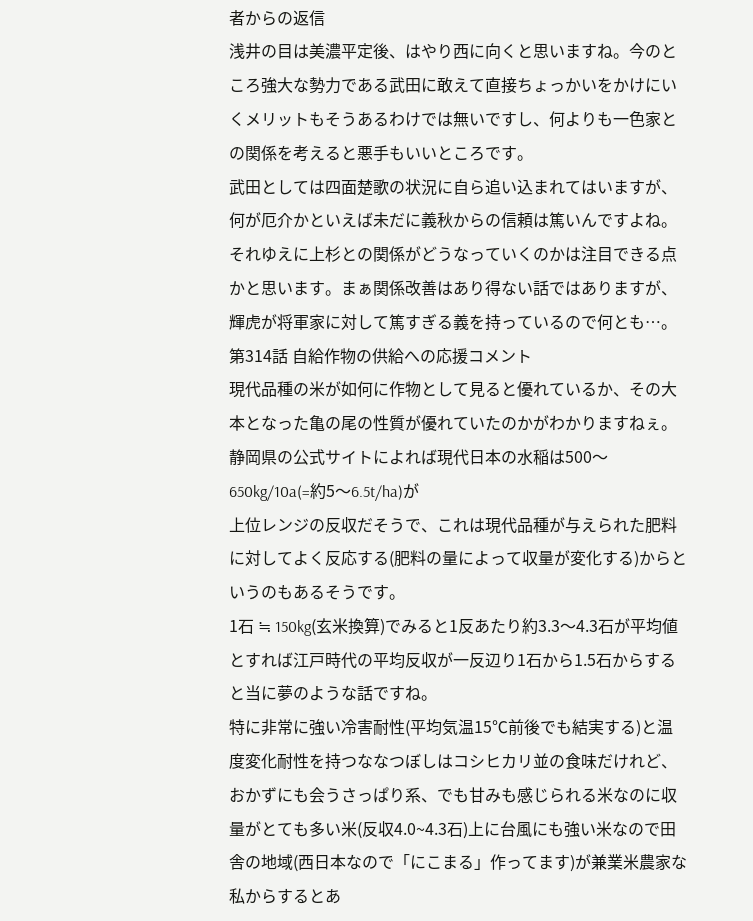者からの返信
浅井の目は美濃平定後、はやり西に向くと思いますね。今のところ強大な勢力である武田に敢えて直接ちょっかいをかけにいくメリットもそうあるわけでは無いですし、何よりも一色家との関係を考えると悪手もいいところです。
武田としては四面楚歌の状況に自ら追い込まれてはいますが、何が厄介かといえば未だに義秋からの信頼は篤いんですよね。
それゆえに上杉との関係がどうなっていくのかは注目できる点かと思います。まぁ関係改善はあり得ない話ではありますが、輝虎が将軍家に対して篤すぎる義を持っているので何とも…。
第314話 自給作物の供給への応援コメント
現代品種の米が如何に作物として見ると優れているか、その大本となった亀の尾の性質が優れていたのかがわかりますねぇ。
静岡県の公式サイトによれば現代日本の水稲は500〜650kg/10a(=約5〜6.5t/ha)が
上位レンジの反収だそうで、これは現代品種が与えられた肥料に対してよく反応する(肥料の量によって収量が変化する)からというのもあるそうです。
1石 ≒ 150kg(玄米換算)でみると1反あたり約3.3〜4.3石が平均値とすれば江戸時代の平均反収が一反辺り1石から1.5石からすると当に夢のような話ですね。
特に非常に強い冷害耐性(平均気温15℃前後でも結実する)と温度変化耐性を持つななつぼしはコシヒカリ並の食味だけれど、おかずにも会うさっぱり系、でも甘みも感じられる米なのに収量がとても多い米(反収4.0~4.3石)上に台風にも強い米なので田舎の地域(西日本なので「にこまる」作ってます)が兼業米農家な私からするとあ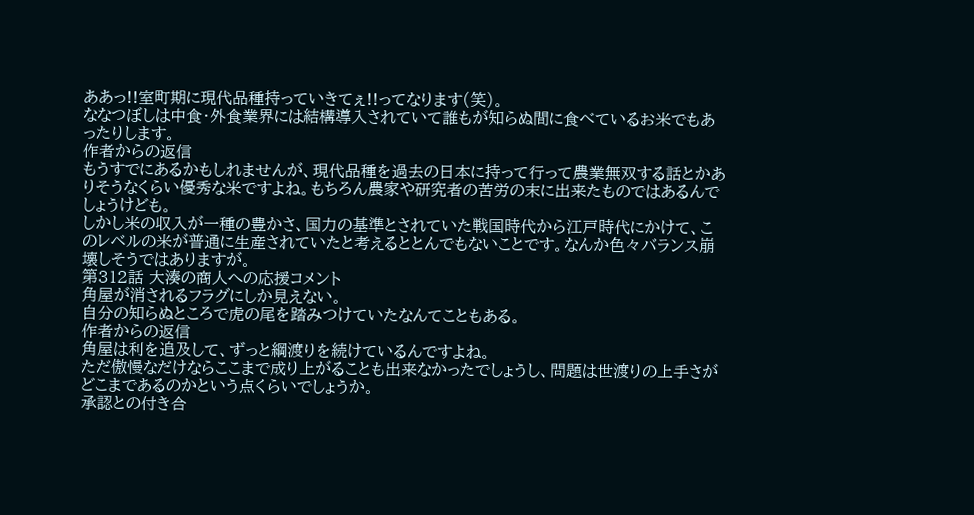ああっ!!室町期に現代品種持っていきてぇ!!ってなります(笑)。
ななつぼしは中食・外食業界には結構導入されていて誰もが知らぬ間に食べているお米でもあったりします。
作者からの返信
もうすでにあるかもしれませんが、現代品種を過去の日本に持って行って農業無双する話とかありそうなくらい優秀な米ですよね。もちろん農家や研究者の苦労の末に出来たものではあるんでしょうけども。
しかし米の収入が一種の豊かさ、国力の基準とされていた戦国時代から江戸時代にかけて、このレベルの米が普通に生産されていたと考えるととんでもないことです。なんか色々バランス崩壊しそうではありますが。
第312話 大湊の商人への応援コメント
角屋が消されるフラグにしか見えない。
自分の知らぬところで虎の尾を踏みつけていたなんてこともある。
作者からの返信
角屋は利を追及して、ずっと綱渡りを続けているんですよね。
ただ傲慢なだけならここまで成り上がることも出来なかったでしょうし、問題は世渡りの上手さがどこまであるのかという点くらいでしょうか。
承認との付き合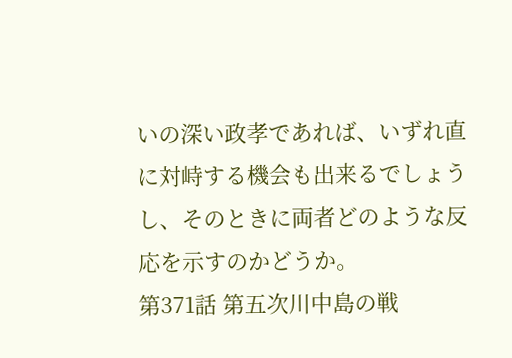いの深い政孝であれば、いずれ直に対峙する機会も出来るでしょうし、そのときに両者どのような反応を示すのかどうか。
第371話 第五次川中島の戦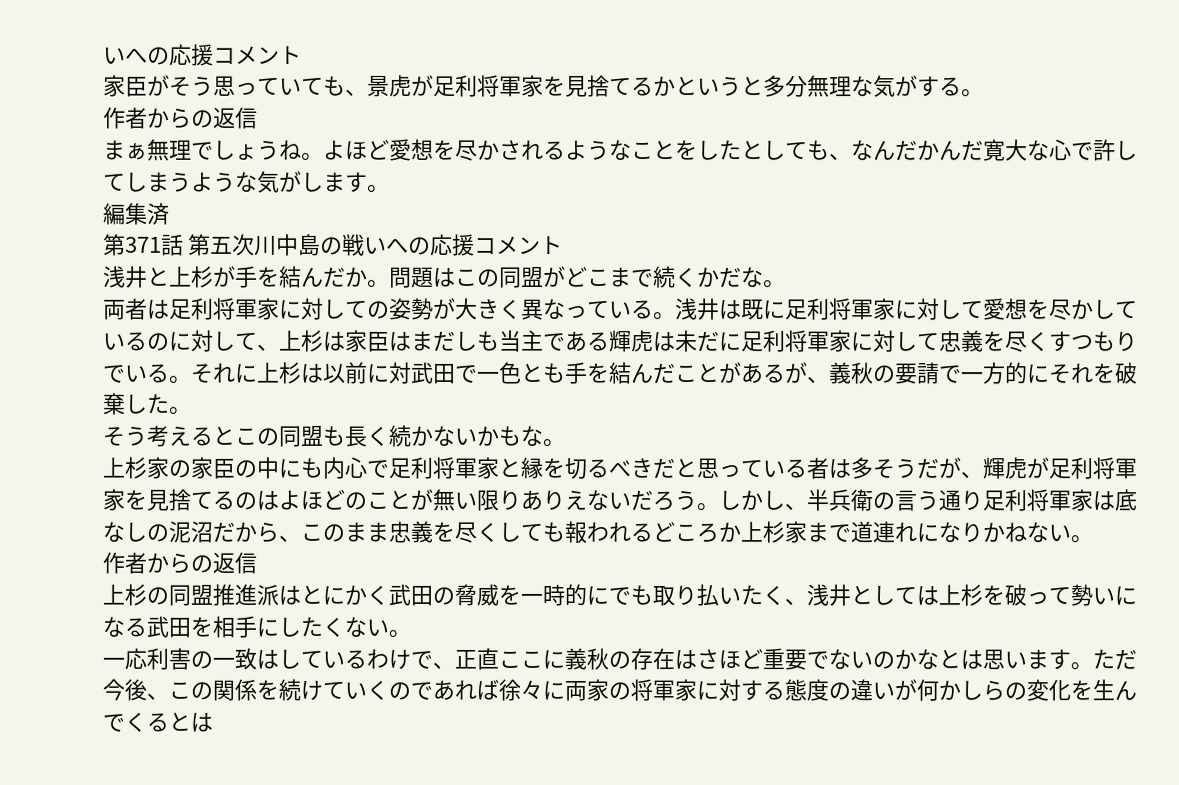いへの応援コメント
家臣がそう思っていても、景虎が足利将軍家を見捨てるかというと多分無理な気がする。
作者からの返信
まぁ無理でしょうね。よほど愛想を尽かされるようなことをしたとしても、なんだかんだ寛大な心で許してしまうような気がします。
編集済
第371話 第五次川中島の戦いへの応援コメント
浅井と上杉が手を結んだか。問題はこの同盟がどこまで続くかだな。
両者は足利将軍家に対しての姿勢が大きく異なっている。浅井は既に足利将軍家に対して愛想を尽かしているのに対して、上杉は家臣はまだしも当主である輝虎は未だに足利将軍家に対して忠義を尽くすつもりでいる。それに上杉は以前に対武田で一色とも手を結んだことがあるが、義秋の要請で一方的にそれを破棄した。
そう考えるとこの同盟も長く続かないかもな。
上杉家の家臣の中にも内心で足利将軍家と縁を切るべきだと思っている者は多そうだが、輝虎が足利将軍家を見捨てるのはよほどのことが無い限りありえないだろう。しかし、半兵衛の言う通り足利将軍家は底なしの泥沼だから、このまま忠義を尽くしても報われるどころか上杉家まで道連れになりかねない。
作者からの返信
上杉の同盟推進派はとにかく武田の脅威を一時的にでも取り払いたく、浅井としては上杉を破って勢いになる武田を相手にしたくない。
一応利害の一致はしているわけで、正直ここに義秋の存在はさほど重要でないのかなとは思います。ただ今後、この関係を続けていくのであれば徐々に両家の将軍家に対する態度の違いが何かしらの変化を生んでくるとは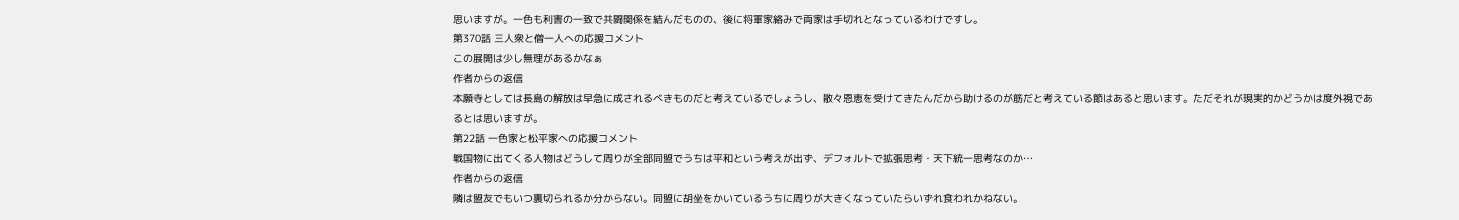思いますが。一色も利害の一致で共闘関係を結んだものの、後に将軍家絡みで両家は手切れとなっているわけですし。
第370話 三人衆と僧一人への応援コメント
この展開は少し無理があるかなぁ
作者からの返信
本願寺としては長島の解放は早急に成されるべきものだと考えているでしょうし、散々恩恵を受けてきたんだから助けるのが筋だと考えている節はあると思います。ただそれが現実的かどうかは度外視であるとは思いますが。
第22話 一色家と松平家への応援コメント
戦国物に出てくる人物はどうして周りが全部同盟でうちは平和という考えが出ず、デフォルトで拡張思考・天下統一思考なのか…
作者からの返信
隣は盟友でもいつ裏切られるか分からない。同盟に胡坐をかいているうちに周りが大きくなっていたらいずれ食われかねない。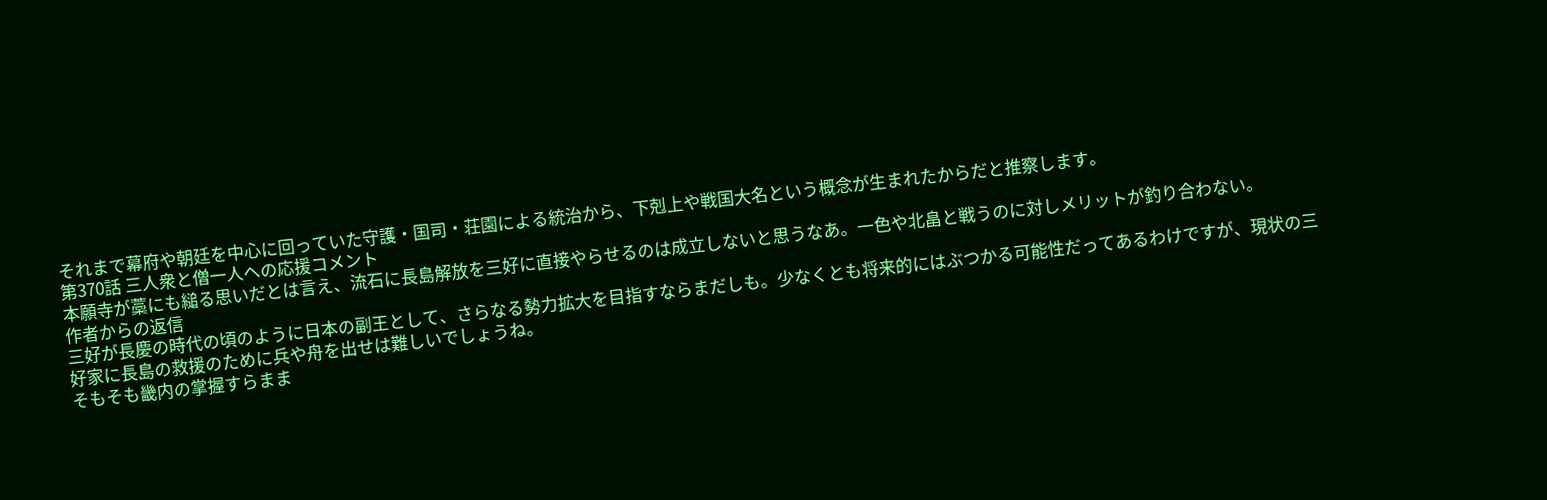それまで幕府や朝廷を中心に回っていた守護・国司・荘園による統治から、下剋上や戦国大名という概念が生まれたからだと推察します。
第370話 三人衆と僧一人への応援コメント
本願寺が藁にも縋る思いだとは言え、流石に長島解放を三好に直接やらせるのは成立しないと思うなあ。一色や北畠と戦うのに対しメリットが釣り合わない。
作者からの返信
三好が長慶の時代の頃のように日本の副王として、さらなる勢力拡大を目指すならまだしも。少なくとも将来的にはぶつかる可能性だってあるわけですが、現状の三好家に長島の救援のために兵や舟を出せは難しいでしょうね。
そもそも畿内の掌握すらまま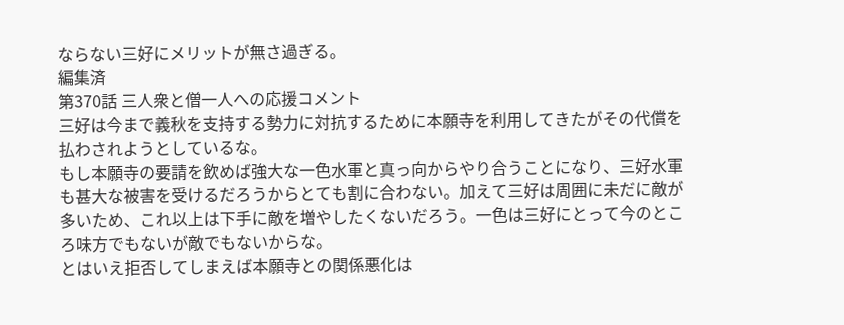ならない三好にメリットが無さ過ぎる。
編集済
第370話 三人衆と僧一人への応援コメント
三好は今まで義秋を支持する勢力に対抗するために本願寺を利用してきたがその代償を払わされようとしているな。
もし本願寺の要請を飲めば強大な一色水軍と真っ向からやり合うことになり、三好水軍も甚大な被害を受けるだろうからとても割に合わない。加えて三好は周囲に未だに敵が多いため、これ以上は下手に敵を増やしたくないだろう。一色は三好にとって今のところ味方でもないが敵でもないからな。
とはいえ拒否してしまえば本願寺との関係悪化は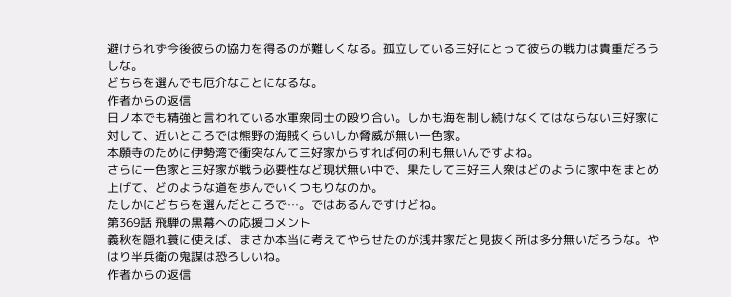避けられず今後彼らの協力を得るのが難しくなる。孤立している三好にとって彼らの戦力は貴重だろうしな。
どちらを選んでも厄介なことになるな。
作者からの返信
日ノ本でも精強と言われている水軍衆同士の殴り合い。しかも海を制し続けなくてはならない三好家に対して、近いところでは熊野の海賊くらいしか脅威が無い一色家。
本願寺のために伊勢湾で衝突なんて三好家からすれば何の利も無いんですよね。
さらに一色家と三好家が戦う必要性など現状無い中で、果たして三好三人衆はどのように家中をまとめ上げて、どのような道を歩んでいくつもりなのか。
たしかにどちらを選んだところで…。ではあるんですけどね。
第369話 飛騨の黒幕への応援コメント
義秋を隠れ蓑に使えば、まさか本当に考えてやらせたのが浅井家だと見抜く所は多分無いだろうな。やはり半兵衛の鬼謀は恐ろしいね。
作者からの返信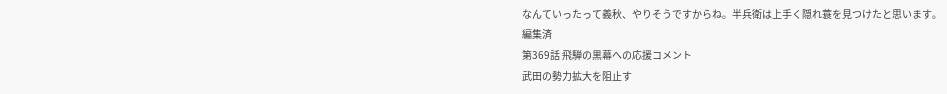なんていったって義秋、やりそうですからね。半兵衛は上手く隠れ蓑を見つけたと思います。
編集済
第369話 飛騨の黒幕への応援コメント
武田の勢力拡大を阻止す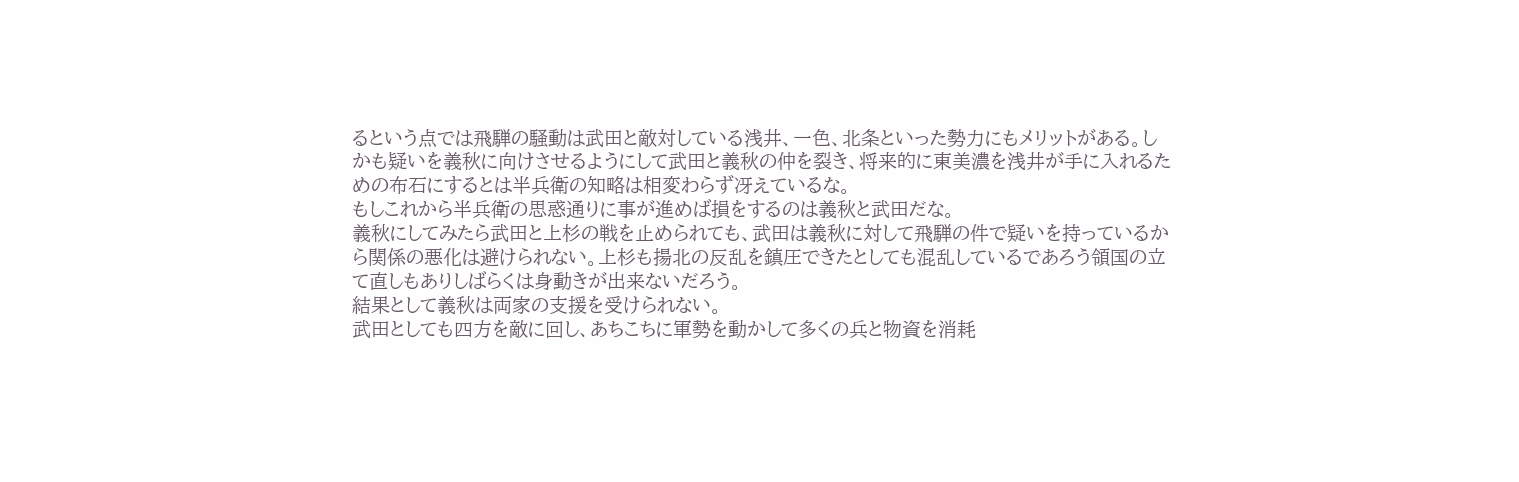るという点では飛騨の騒動は武田と敵対している浅井、一色、北条といった勢力にもメリットがある。しかも疑いを義秋に向けさせるようにして武田と義秋の仲を裂き、将来的に東美濃を浅井が手に入れるための布石にするとは半兵衛の知略は相変わらず冴えているな。
もしこれから半兵衛の思惑通りに事が進めば損をするのは義秋と武田だな。
義秋にしてみたら武田と上杉の戦を止められても、武田は義秋に対して飛騨の件で疑いを持っているから関係の悪化は避けられない。上杉も揚北の反乱を鎮圧できたとしても混乱しているであろう領国の立て直しもありしばらくは身動きが出来ないだろう。
結果として義秋は両家の支援を受けられない。
武田としても四方を敵に回し、あちこちに軍勢を動かして多くの兵と物資を消耗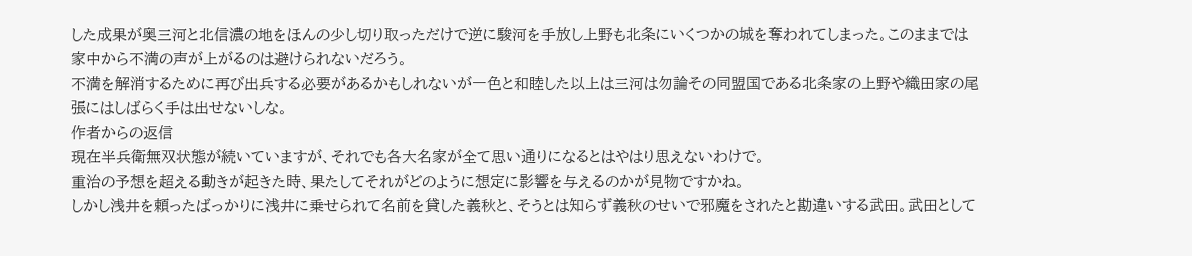した成果が奥三河と北信濃の地をほんの少し切り取っただけで逆に駿河を手放し上野も北条にいくつかの城を奪われてしまった。このままでは家中から不満の声が上がるのは避けられないだろう。
不満を解消するために再び出兵する必要があるかもしれないが一色と和睦した以上は三河は勿論その同盟国である北条家の上野や織田家の尾張にはしばらく手は出せないしな。
作者からの返信
現在半兵衛無双状態が続いていますが、それでも各大名家が全て思い通りになるとはやはり思えないわけで。
重治の予想を超える動きが起きた時、果たしてそれがどのように想定に影響を与えるのかが見物ですかね。
しかし浅井を頼ったばっかりに浅井に乗せられて名前を貸した義秋と、そうとは知らず義秋のせいで邪魔をされたと勘違いする武田。武田として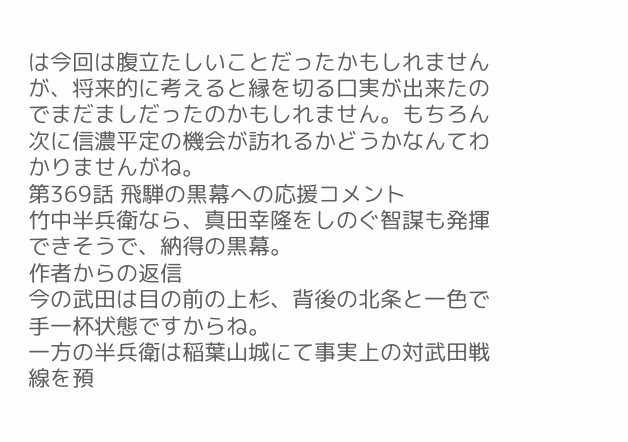は今回は腹立たしいことだったかもしれませんが、将来的に考えると縁を切る口実が出来たのでまだましだったのかもしれません。もちろん次に信濃平定の機会が訪れるかどうかなんてわかりませんがね。
第369話 飛騨の黒幕への応援コメント
竹中半兵衛なら、真田幸隆をしのぐ智謀も発揮できそうで、納得の黒幕。
作者からの返信
今の武田は目の前の上杉、背後の北条と一色で手一杯状態ですからね。
一方の半兵衛は稲葉山城にて事実上の対武田戦線を預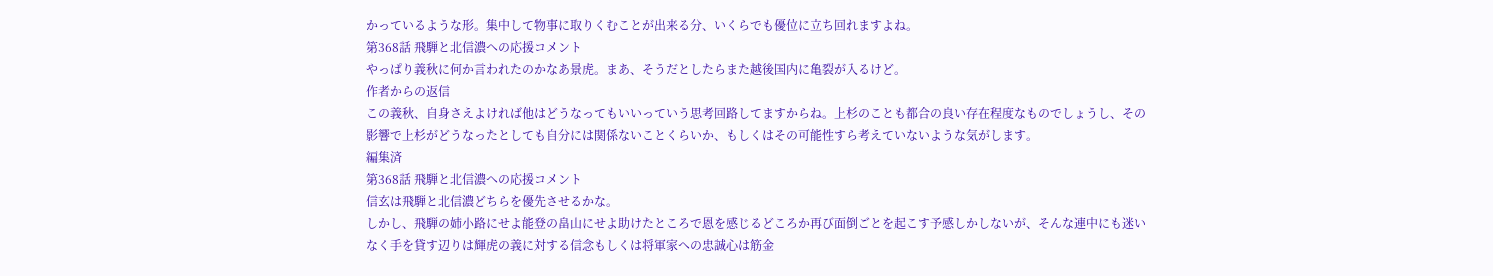かっているような形。集中して物事に取りくむことが出来る分、いくらでも優位に立ち回れますよね。
第368話 飛騨と北信濃への応援コメント
やっぱり義秋に何か言われたのかなあ景虎。まあ、そうだとしたらまた越後国内に亀裂が入るけど。
作者からの返信
この義秋、自身さえよければ他はどうなってもいいっていう思考回路してますからね。上杉のことも都合の良い存在程度なものでしょうし、その影響で上杉がどうなったとしても自分には関係ないことくらいか、もしくはその可能性すら考えていないような気がします。
編集済
第368話 飛騨と北信濃への応援コメント
信玄は飛騨と北信濃どちらを優先させるかな。
しかし、飛騨の姉小路にせよ能登の畠山にせよ助けたところで恩を感じるどころか再び面倒ごとを起こす予感しかしないが、そんな連中にも迷いなく手を貸す辺りは輝虎の義に対する信念もしくは将軍家への忠誠心は筋金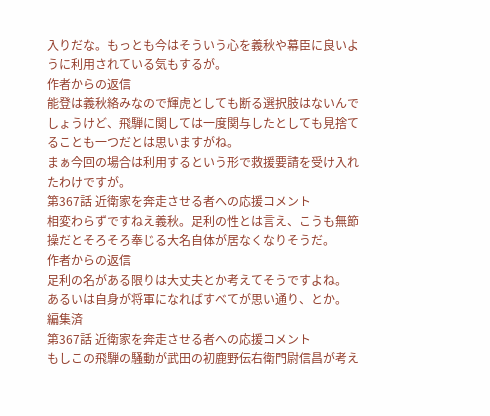入りだな。もっとも今はそういう心を義秋や幕臣に良いように利用されている気もするが。
作者からの返信
能登は義秋絡みなので輝虎としても断る選択肢はないんでしょうけど、飛騨に関しては一度関与したとしても見捨てることも一つだとは思いますがね。
まぁ今回の場合は利用するという形で救援要請を受け入れたわけですが。
第367話 近衛家を奔走させる者への応援コメント
相変わらずですねえ義秋。足利の性とは言え、こうも無節操だとそろそろ奉じる大名自体が居なくなりそうだ。
作者からの返信
足利の名がある限りは大丈夫とか考えてそうですよね。
あるいは自身が将軍になればすべてが思い通り、とか。
編集済
第367話 近衛家を奔走させる者への応援コメント
もしこの飛騨の騒動が武田の初鹿野伝右衛門尉信昌が考え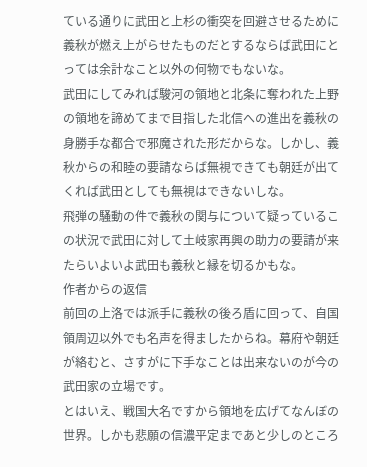ている通りに武田と上杉の衝突を回避させるために義秋が燃え上がらせたものだとするならば武田にとっては余計なこと以外の何物でもないな。
武田にしてみれば駿河の領地と北条に奪われた上野の領地を諦めてまで目指した北信への進出を義秋の身勝手な都合で邪魔された形だからな。しかし、義秋からの和睦の要請ならば無視できても朝廷が出てくれば武田としても無視はできないしな。
飛弾の騒動の件で義秋の関与について疑っているこの状況で武田に対して土岐家再興の助力の要請が来たらいよいよ武田も義秋と縁を切るかもな。
作者からの返信
前回の上洛では派手に義秋の後ろ盾に回って、自国領周辺以外でも名声を得ましたからね。幕府や朝廷が絡むと、さすがに下手なことは出来ないのが今の武田家の立場です。
とはいえ、戦国大名ですから領地を広げてなんぼの世界。しかも悲願の信濃平定まであと少しのところ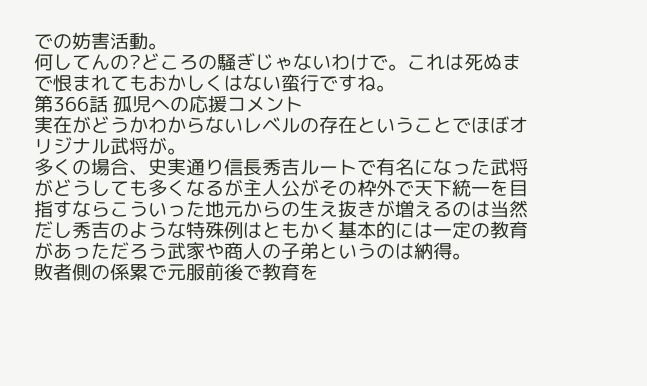での妨害活動。
何してんの?どころの騒ぎじゃないわけで。これは死ぬまで恨まれてもおかしくはない蛮行ですね。
第366話 孤児への応援コメント
実在がどうかわからないレベルの存在ということでほぼオリジナル武将が。
多くの場合、史実通り信長秀吉ルートで有名になった武将がどうしても多くなるが主人公がその枠外で天下統一を目指すならこういった地元からの生え抜きが増えるのは当然だし秀吉のような特殊例はともかく基本的には一定の教育があっただろう武家や商人の子弟というのは納得。
敗者側の係累で元服前後で教育を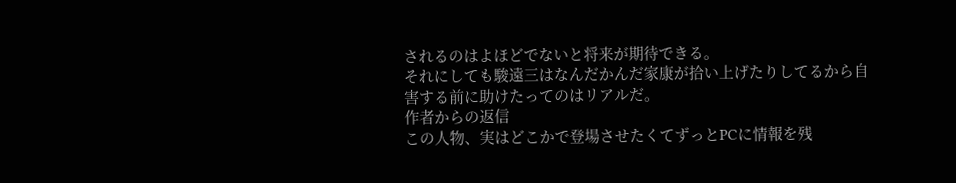されるのはよほどでないと将来が期待できる。
それにしても駿遠三はなんだかんだ家康が拾い上げたりしてるから自害する前に助けたってのはリアルだ。
作者からの返信
この人物、実はどこかで登場させたくてずっとPCに情報を残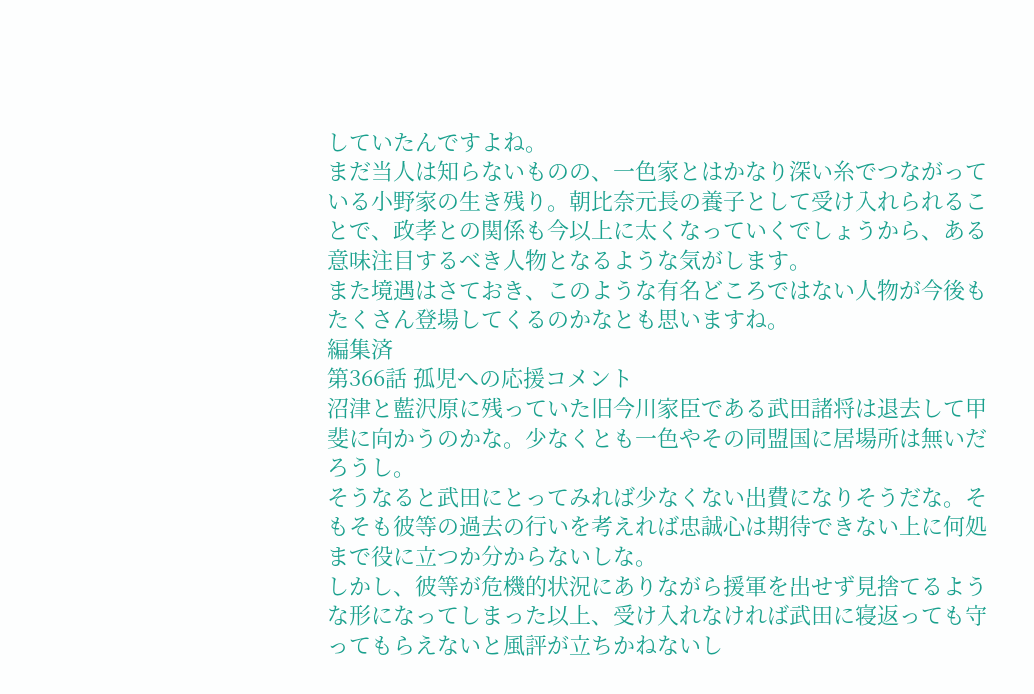していたんですよね。
まだ当人は知らないものの、一色家とはかなり深い糸でつながっている小野家の生き残り。朝比奈元長の養子として受け入れられることで、政孝との関係も今以上に太くなっていくでしょうから、ある意味注目するべき人物となるような気がします。
また境遇はさておき、このような有名どころではない人物が今後もたくさん登場してくるのかなとも思いますね。
編集済
第366話 孤児への応援コメント
沼津と藍沢原に残っていた旧今川家臣である武田諸将は退去して甲斐に向かうのかな。少なくとも一色やその同盟国に居場所は無いだろうし。
そうなると武田にとってみれば少なくない出費になりそうだな。そもそも彼等の過去の行いを考えれば忠誠心は期待できない上に何処まで役に立つか分からないしな。
しかし、彼等が危機的状況にありながら援軍を出せず見捨てるような形になってしまった以上、受け入れなければ武田に寝返っても守ってもらえないと風評が立ちかねないし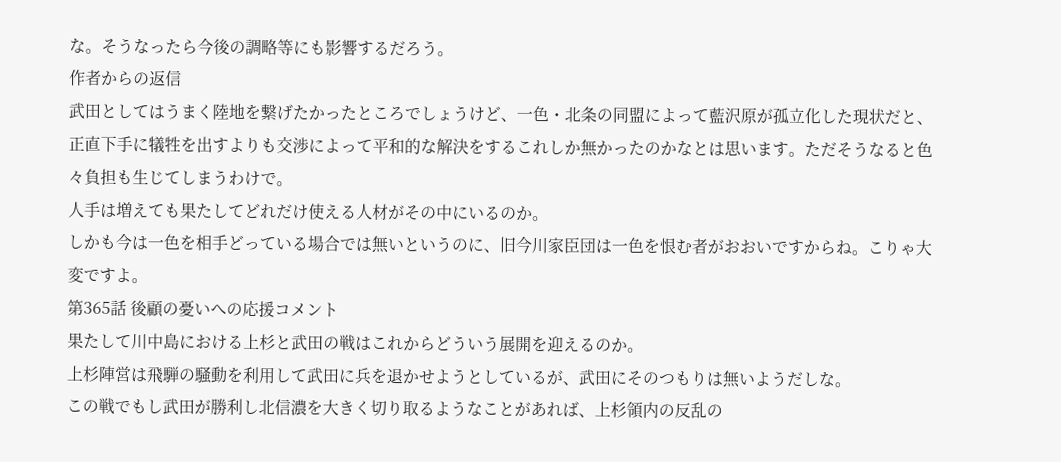な。そうなったら今後の調略等にも影響するだろう。
作者からの返信
武田としてはうまく陸地を繋げたかったところでしょうけど、一色・北条の同盟によって藍沢原が孤立化した現状だと、正直下手に犠牲を出すよりも交渉によって平和的な解決をするこれしか無かったのかなとは思います。ただそうなると色々負担も生じてしまうわけで。
人手は増えても果たしてどれだけ使える人材がその中にいるのか。
しかも今は一色を相手どっている場合では無いというのに、旧今川家臣団は一色を恨む者がおおいですからね。こりゃ大変ですよ。
第365話 後顧の憂いへの応援コメント
果たして川中島における上杉と武田の戦はこれからどういう展開を迎えるのか。
上杉陣営は飛騨の騒動を利用して武田に兵を退かせようとしているが、武田にそのつもりは無いようだしな。
この戦でもし武田が勝利し北信濃を大きく切り取るようなことがあれば、上杉領内の反乱の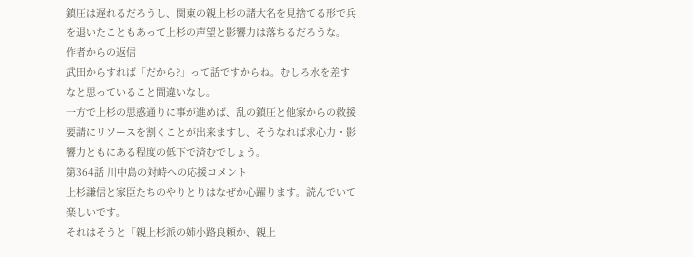鎮圧は遅れるだろうし、関東の親上杉の諸大名を見捨てる形で兵を退いたこともあって上杉の声望と影響力は落ちるだろうな。
作者からの返信
武田からすれば「だから?」って話ですからね。むしろ水を差すなと思っていること間違いなし。
一方で上杉の思惑通りに事が進めば、乱の鎮圧と他家からの救援要請にリソースを割くことが出来ますし、そうなれば求心力・影響力ともにある程度の低下で済むでしょう。
第364話 川中島の対峙への応援コメント
上杉謙信と家臣たちのやりとりはなぜか心躍ります。読んでいて楽しいです。
それはそうと「親上杉派の姉小路良頼か、親上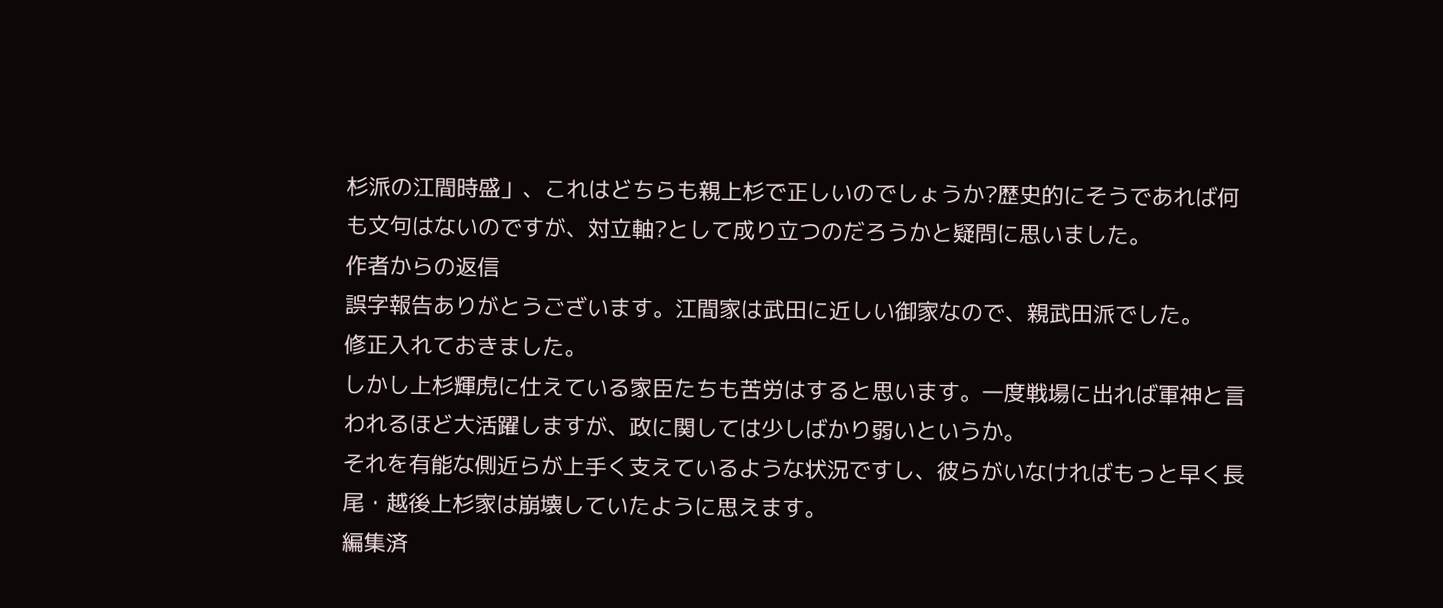杉派の江間時盛」、これはどちらも親上杉で正しいのでしょうか?歴史的にそうであれば何も文句はないのですが、対立軸?として成り立つのだろうかと疑問に思いました。
作者からの返信
誤字報告ありがとうございます。江間家は武田に近しい御家なので、親武田派でした。
修正入れておきました。
しかし上杉輝虎に仕えている家臣たちも苦労はすると思います。一度戦場に出れば軍神と言われるほど大活躍しますが、政に関しては少しばかり弱いというか。
それを有能な側近らが上手く支えているような状況ですし、彼らがいなければもっと早く長尾・越後上杉家は崩壊していたように思えます。
編集済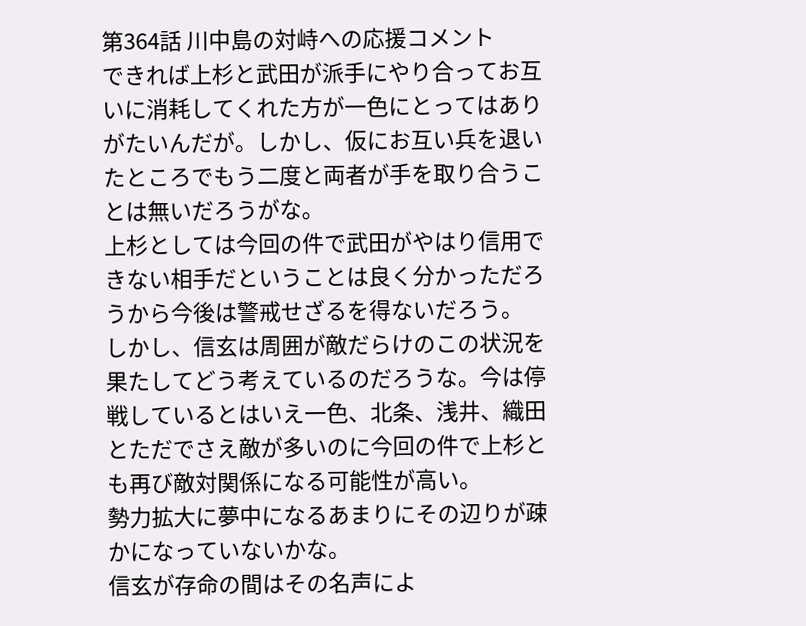第364話 川中島の対峙への応援コメント
できれば上杉と武田が派手にやり合ってお互いに消耗してくれた方が一色にとってはありがたいんだが。しかし、仮にお互い兵を退いたところでもう二度と両者が手を取り合うことは無いだろうがな。
上杉としては今回の件で武田がやはり信用できない相手だということは良く分かっただろうから今後は警戒せざるを得ないだろう。
しかし、信玄は周囲が敵だらけのこの状況を果たしてどう考えているのだろうな。今は停戦しているとはいえ一色、北条、浅井、織田とただでさえ敵が多いのに今回の件で上杉とも再び敵対関係になる可能性が高い。
勢力拡大に夢中になるあまりにその辺りが疎かになっていないかな。
信玄が存命の間はその名声によ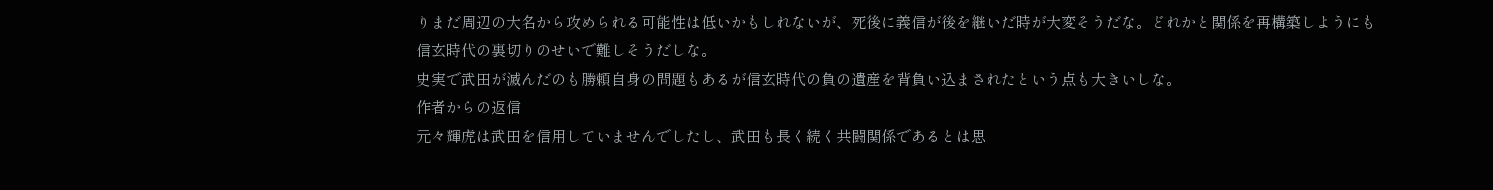りまだ周辺の大名から攻められる可能性は低いかもしれないが、死後に義信が後を継いだ時が大変そうだな。どれかと関係を再構築しようにも信玄時代の裏切りのせいで難しそうだしな。
史実で武田が滅んだのも勝頼自身の問題もあるが信玄時代の負の遺産を背負い込まされたという点も大きいしな。
作者からの返信
元々輝虎は武田を信用していませんでしたし、武田も長く続く共闘関係であるとは思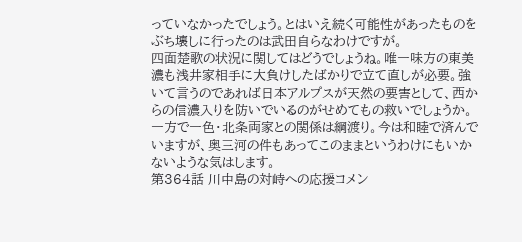っていなかったでしょう。とはいえ続く可能性があったものをぶち壊しに行ったのは武田自らなわけですが。
四面楚歌の状況に関してはどうでしょうね。唯一味方の東美濃も浅井家相手に大負けしたばかりで立て直しが必要。強いて言うのであれば日本アルプスが天然の要害として、西からの信濃入りを防いでいるのがせめてもの救いでしょうか。
一方で一色・北条両家との関係は綱渡り。今は和睦で済んでいますが、奥三河の件もあってこのままというわけにもいかないような気はします。
第364話 川中島の対峙への応援コメン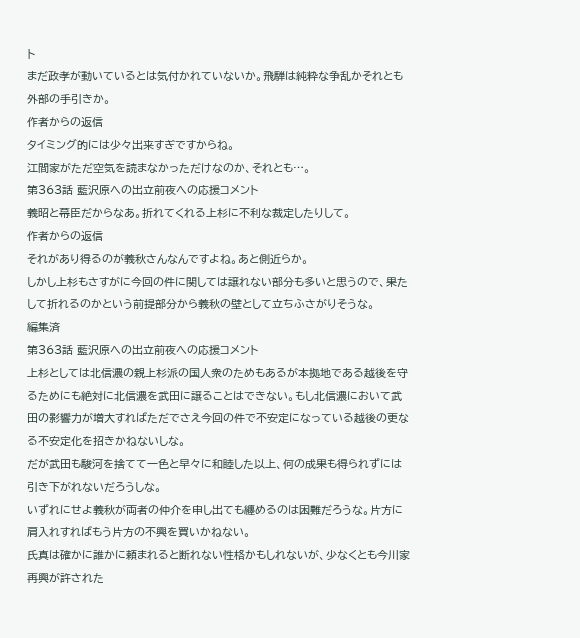ト
まだ政孝が動いているとは気付かれていないか。飛騨は純粋な争乱かそれとも外部の手引きか。
作者からの返信
タイミング的には少々出来すぎですからね。
江間家がただ空気を読まなかっただけなのか、それとも…。
第363話 藍沢原への出立前夜への応援コメント
義昭と幕臣だからなあ。折れてくれる上杉に不利な裁定したりして。
作者からの返信
それがあり得るのが義秋さんなんですよね。あと側近らか。
しかし上杉もさすがに今回の件に関しては譲れない部分も多いと思うので、果たして折れるのかという前提部分から義秋の壁として立ちふさがりそうな。
編集済
第363話 藍沢原への出立前夜への応援コメント
上杉としては北信濃の親上杉派の国人衆のためもあるが本拠地である越後を守るためにも絶対に北信濃を武田に譲ることはできない。もし北信濃において武田の影響力が増大すればただでさえ今回の件で不安定になっている越後の更なる不安定化を招きかねないしな。
だが武田も駿河を捨てて一色と早々に和睦した以上、何の成果も得られずには引き下がれないだろうしな。
いずれにせよ義秋が両者の仲介を申し出ても纏めるのは困難だろうな。片方に肩入れすればもう片方の不興を買いかねない。
氏真は確かに誰かに頼まれると断れない性格かもしれないが、少なくとも今川家再興が許された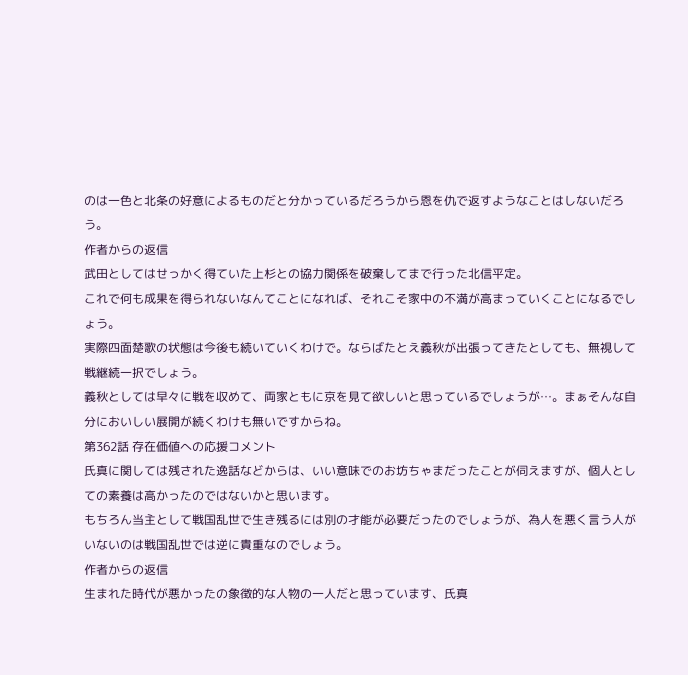のは一色と北条の好意によるものだと分かっているだろうから恩を仇で返すようなことはしないだろう。
作者からの返信
武田としてはせっかく得ていた上杉との協力関係を破棄してまで行った北信平定。
これで何も成果を得られないなんてことになれば、それこそ家中の不満が高まっていくことになるでしょう。
実際四面楚歌の状態は今後も続いていくわけで。ならばたとえ義秋が出張ってきたとしても、無視して戦継続一択でしょう。
義秋としては早々に戦を収めて、両家ともに京を見て欲しいと思っているでしょうが…。まぁそんな自分においしい展開が続くわけも無いですからね。
第362話 存在価値への応援コメント
氏真に関しては残された逸話などからは、いい意味でのお坊ちゃまだったことが伺えますが、個人としての素養は高かったのではないかと思います。
もちろん当主として戦国乱世で生き残るには別の才能が必要だったのでしょうが、為人を悪く言う人がいないのは戦国乱世では逆に貴重なのでしょう。
作者からの返信
生まれた時代が悪かったの象徴的な人物の一人だと思っています、氏真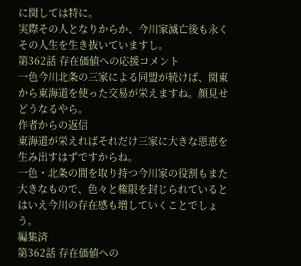に関しては特に。
実際その人となりからか、今川家滅亡後も永くその人生を生き抜いていますし。
第362話 存在価値への応援コメント
一色今川北条の三家による同盟が続けば、関東から東海道を使った交易が栄えますね。顔見せどうなるやら。
作者からの返信
東海道が栄えればそれだけ三家に大きな恩恵を生み出すはずですからね。
一色・北条の間を取り持つ今川家の役割もまた大きなもので、色々と権限を封じられているとはいえ今川の存在感も増していくことでしょう。
編集済
第362話 存在価値への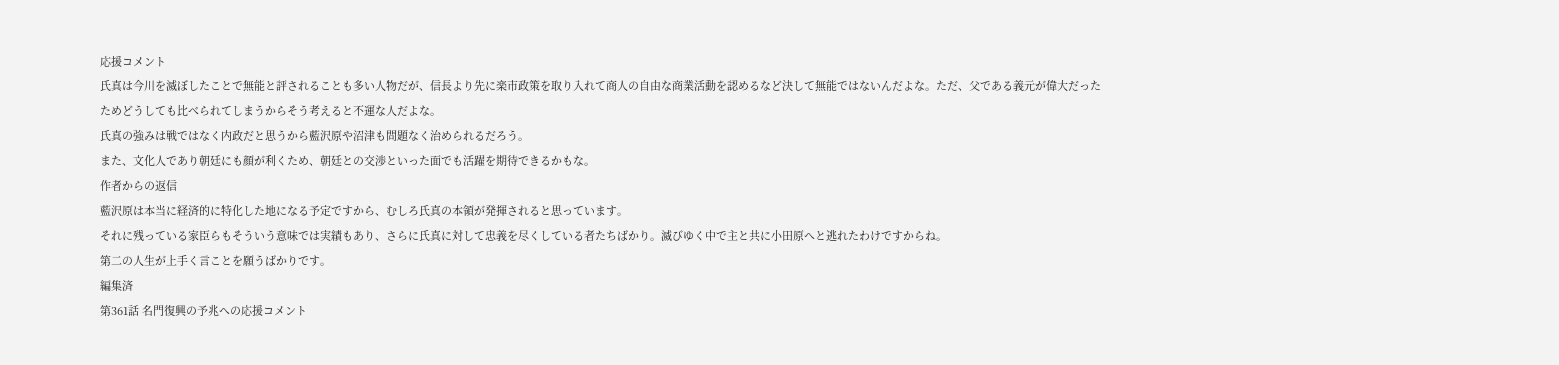応援コメント
氏真は今川を滅ぼしたことで無能と評されることも多い人物だが、信長より先に楽市政策を取り入れて商人の自由な商業活動を認めるなど決して無能ではないんだよな。ただ、父である義元が偉大だったためどうしても比べられてしまうからそう考えると不運な人だよな。
氏真の強みは戦ではなく内政だと思うから藍沢原や沼津も問題なく治められるだろう。
また、文化人であり朝廷にも顔が利くため、朝廷との交渉といった面でも活躍を期待できるかもな。
作者からの返信
藍沢原は本当に経済的に特化した地になる予定ですから、むしろ氏真の本領が発揮されると思っています。
それに残っている家臣らもそういう意味では実績もあり、さらに氏真に対して忠義を尽くしている者たちばかり。滅びゆく中で主と共に小田原へと逃れたわけですからね。
第二の人生が上手く言ことを願うばかりです。
編集済
第361話 名門復興の予兆への応援コメント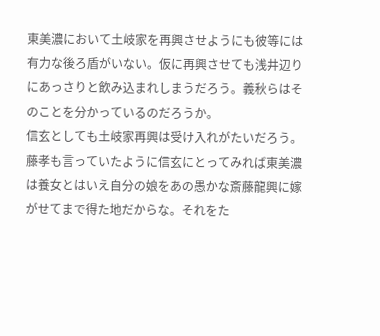東美濃において土岐家を再興させようにも彼等には有力な後ろ盾がいない。仮に再興させても浅井辺りにあっさりと飲み込まれしまうだろう。義秋らはそのことを分かっているのだろうか。
信玄としても土岐家再興は受け入れがたいだろう。
藤孝も言っていたように信玄にとってみれば東美濃は養女とはいえ自分の娘をあの愚かな斎藤龍興に嫁がせてまで得た地だからな。それをた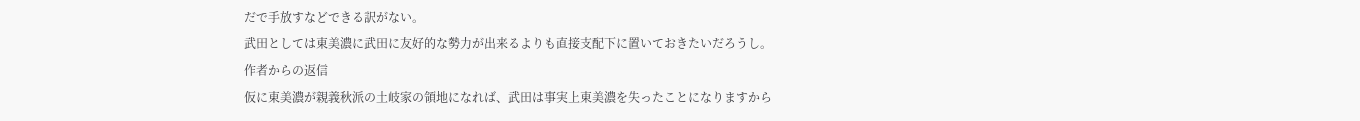だで手放すなどできる訳がない。
武田としては東美濃に武田に友好的な勢力が出来るよりも直接支配下に置いておきたいだろうし。
作者からの返信
仮に東美濃が親義秋派の土岐家の領地になれば、武田は事実上東美濃を失ったことになりますから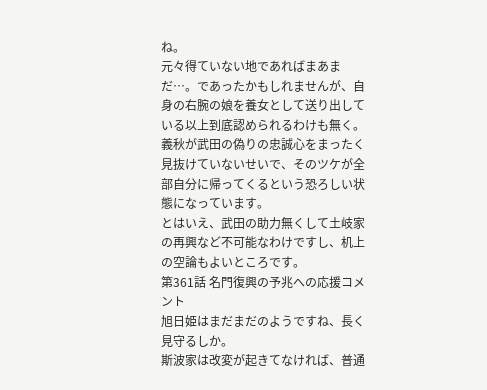ね。
元々得ていない地であればまあまだ…。であったかもしれませんが、自身の右腕の娘を養女として送り出している以上到底認められるわけも無く。
義秋が武田の偽りの忠誠心をまったく見抜けていないせいで、そのツケが全部自分に帰ってくるという恐ろしい状態になっています。
とはいえ、武田の助力無くして土岐家の再興など不可能なわけですし、机上の空論もよいところです。
第361話 名門復興の予兆への応援コメント
旭日姫はまだまだのようですね、長く見守るしか。
斯波家は改変が起きてなければ、普通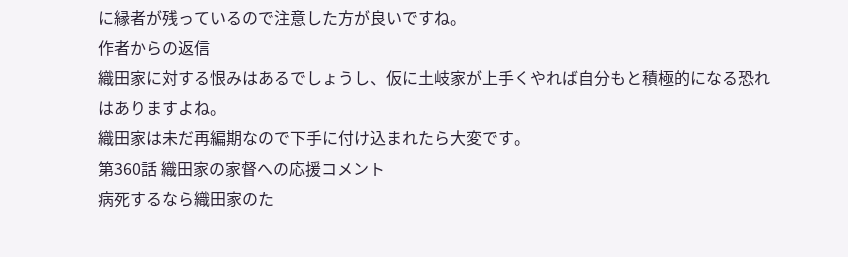に縁者が残っているので注意した方が良いですね。
作者からの返信
織田家に対する恨みはあるでしょうし、仮に土岐家が上手くやれば自分もと積極的になる恐れはありますよね。
織田家は未だ再編期なので下手に付け込まれたら大変です。
第360話 織田家の家督への応援コメント
病死するなら織田家のた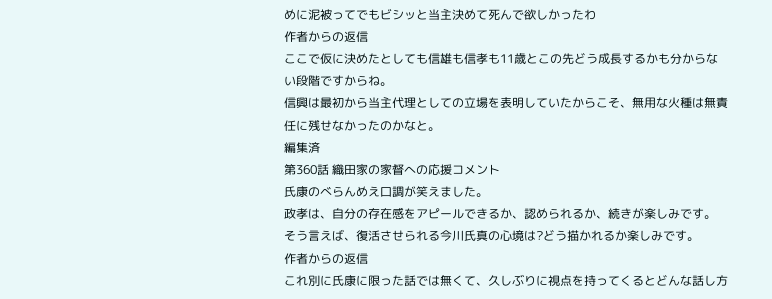めに泥被ってでもビシッと当主決めて死んで欲しかったわ
作者からの返信
ここで仮に決めたとしても信雄も信孝も11歳とこの先どう成長するかも分からない段階ですからね。
信興は最初から当主代理としての立場を表明していたからこそ、無用な火種は無責任に残せなかったのかなと。
編集済
第360話 織田家の家督への応援コメント
氏康のべらんめえ口調が笑えました。
政孝は、自分の存在感をアピールできるか、認められるか、続きが楽しみです。
そう言えば、復活させられる今川氏真の心境は?どう描かれるか楽しみです。
作者からの返信
これ別に氏康に限った話では無くて、久しぶりに視点を持ってくるとどんな話し方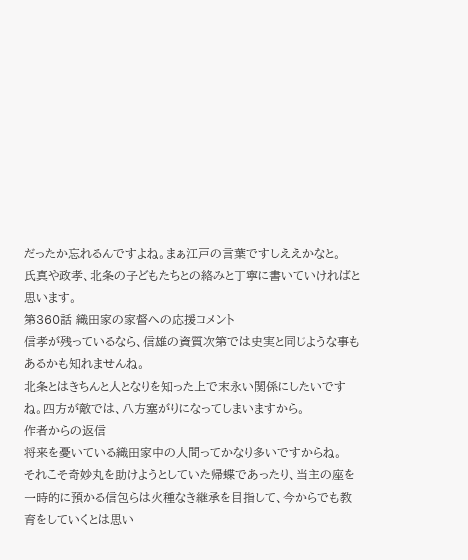だったか忘れるんですよね。まぁ江戸の言葉ですしええかなと。
氏真や政孝、北条の子どもたちとの絡みと丁寧に書いていければと思います。
第360話 織田家の家督への応援コメント
信孝が残っているなら、信雄の資質次第では史実と同じような事もあるかも知れませんね。
北条とはきちんと人となりを知った上で末永い関係にしたいですね。四方が敵では、八方塞がりになってしまいますから。
作者からの返信
将来を憂いている織田家中の人間ってかなり多いですからね。
それこそ奇妙丸を助けようとしていた帰蝶であったり、当主の座を一時的に預かる信包らは火種なき継承を目指して、今からでも教育をしていくとは思い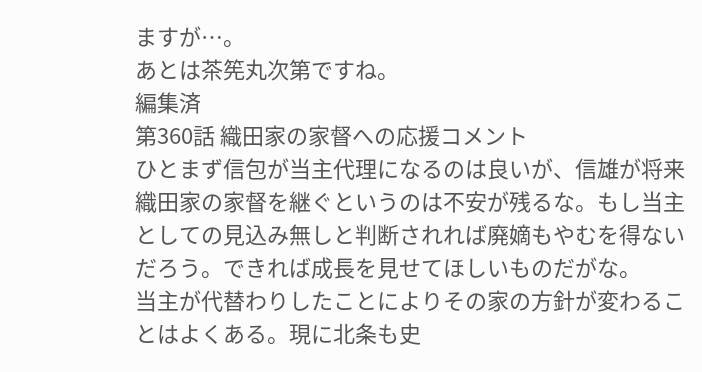ますが…。
あとは茶筅丸次第ですね。
編集済
第360話 織田家の家督への応援コメント
ひとまず信包が当主代理になるのは良いが、信雄が将来織田家の家督を継ぐというのは不安が残るな。もし当主としての見込み無しと判断されれば廃嫡もやむを得ないだろう。できれば成長を見せてほしいものだがな。
当主が代替わりしたことによりその家の方針が変わることはよくある。現に北条も史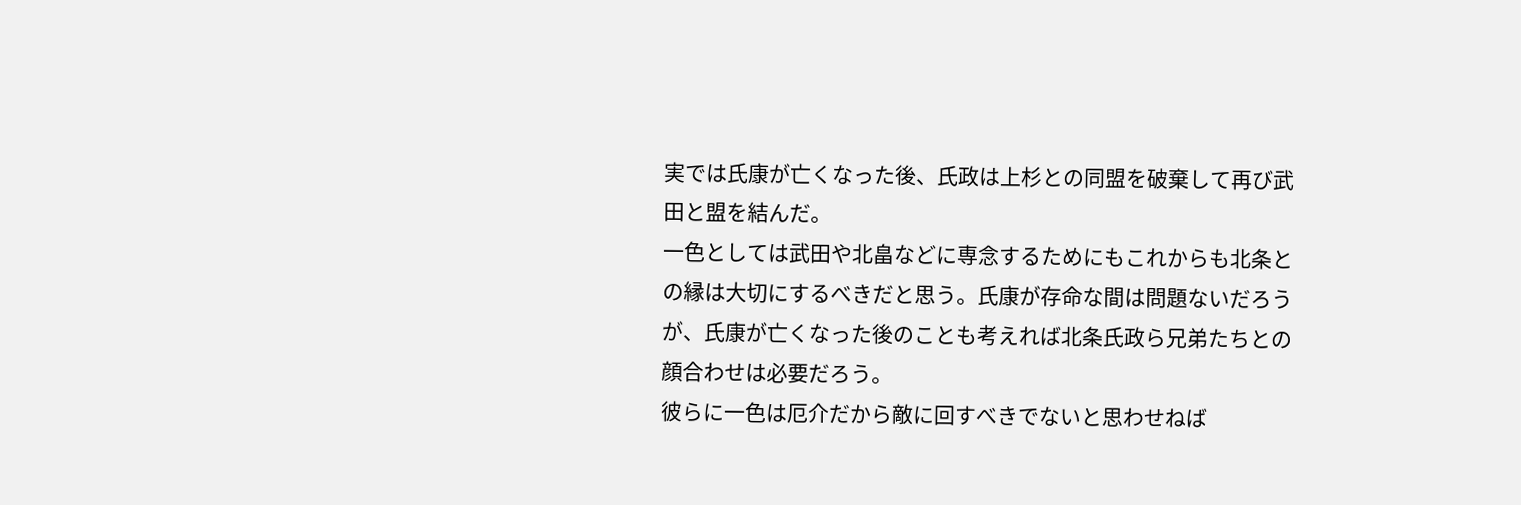実では氏康が亡くなった後、氏政は上杉との同盟を破棄して再び武田と盟を結んだ。
一色としては武田や北畠などに専念するためにもこれからも北条との縁は大切にするべきだと思う。氏康が存命な間は問題ないだろうが、氏康が亡くなった後のことも考えれば北条氏政ら兄弟たちとの顔合わせは必要だろう。
彼らに一色は厄介だから敵に回すべきでないと思わせねば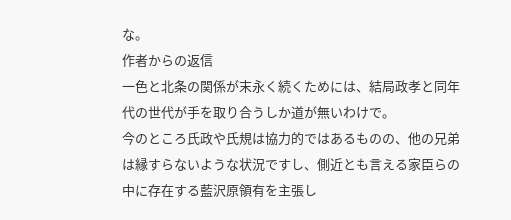な。
作者からの返信
一色と北条の関係が末永く続くためには、結局政孝と同年代の世代が手を取り合うしか道が無いわけで。
今のところ氏政や氏規は協力的ではあるものの、他の兄弟は縁すらないような状況ですし、側近とも言える家臣らの中に存在する藍沢原領有を主張し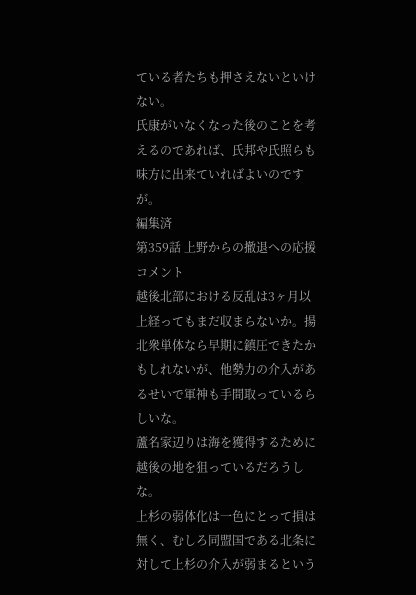ている者たちも押さえないといけない。
氏康がいなくなった後のことを考えるのであれば、氏邦や氏照らも味方に出来ていればよいのですが。
編集済
第359話 上野からの撤退への応援コメント
越後北部における反乱は3ヶ月以上経ってもまだ収まらないか。揚北衆単体なら早期に鎮圧できたかもしれないが、他勢力の介入があるせいで軍神も手間取っているらしいな。
蘆名家辺りは海を獲得するために越後の地を狙っているだろうしな。
上杉の弱体化は一色にとって損は無く、むしろ同盟国である北条に対して上杉の介入が弱まるという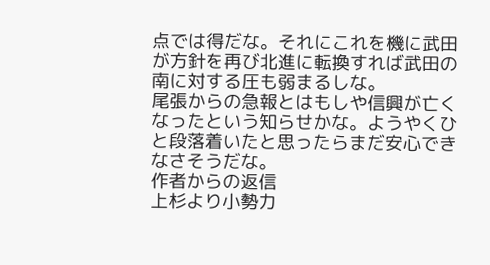点では得だな。それにこれを機に武田が方針を再び北進に転換すれば武田の南に対する圧も弱まるしな。
尾張からの急報とはもしや信興が亡くなったという知らせかな。ようやくひと段落着いたと思ったらまだ安心できなさそうだな。
作者からの返信
上杉より小勢力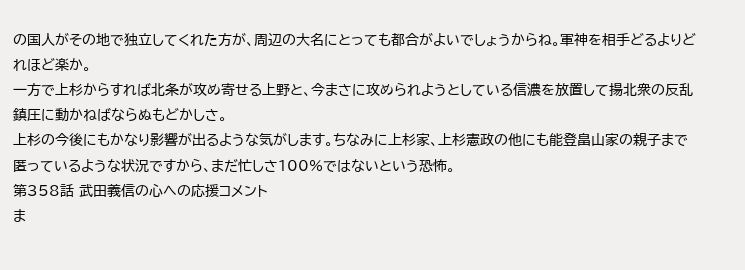の国人がその地で独立してくれた方が、周辺の大名にとっても都合がよいでしょうからね。軍神を相手どるよりどれほど楽か。
一方で上杉からすれば北条が攻め寄せる上野と、今まさに攻められようとしている信濃を放置して揚北衆の反乱鎮圧に動かねばならぬもどかしさ。
上杉の今後にもかなり影響が出るような気がします。ちなみに上杉家、上杉憲政の他にも能登畠山家の親子まで匿っているような状況ですから、まだ忙しさ100%ではないという恐怖。
第358話 武田義信の心への応援コメント
ま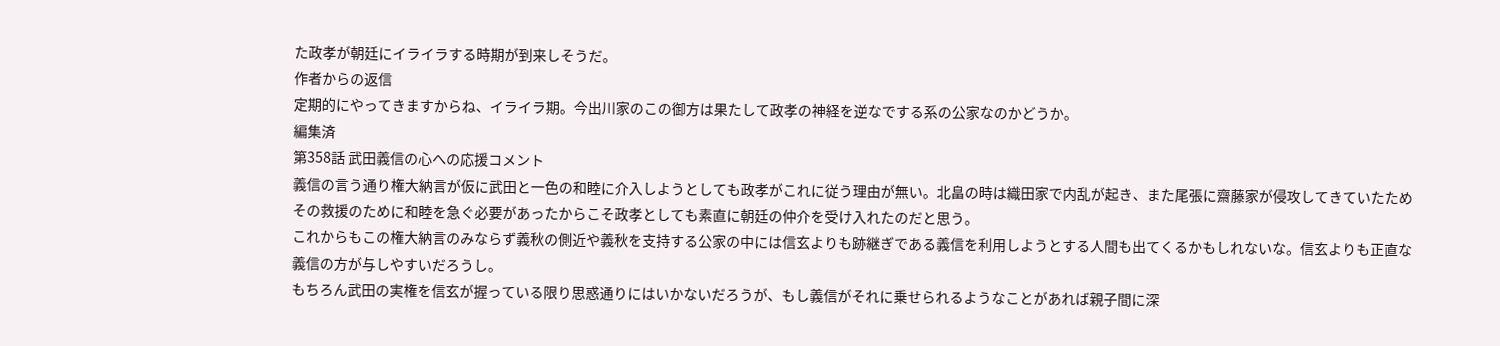た政孝が朝廷にイライラする時期が到来しそうだ。
作者からの返信
定期的にやってきますからね、イライラ期。今出川家のこの御方は果たして政孝の神経を逆なでする系の公家なのかどうか。
編集済
第358話 武田義信の心への応援コメント
義信の言う通り権大納言が仮に武田と一色の和睦に介入しようとしても政孝がこれに従う理由が無い。北畠の時は織田家で内乱が起き、また尾張に齋藤家が侵攻してきていたためその救援のために和睦を急ぐ必要があったからこそ政孝としても素直に朝廷の仲介を受け入れたのだと思う。
これからもこの権大納言のみならず義秋の側近や義秋を支持する公家の中には信玄よりも跡継ぎである義信を利用しようとする人間も出てくるかもしれないな。信玄よりも正直な義信の方が与しやすいだろうし。
もちろん武田の実権を信玄が握っている限り思惑通りにはいかないだろうが、もし義信がそれに乗せられるようなことがあれば親子間に深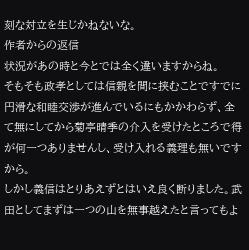刻な対立を生じかねないな。
作者からの返信
状況があの時と今とでは全く違いますからね。
そもそも政孝としては信親を間に挟むことですでに円滑な和睦交渉が進んでいるにもかかわらず、全て無にしてから菊亭晴季の介入を受けたところで得が何一つありませんし、受け入れる義理も無いですから。
しかし義信はとりあえずとはいえ良く断りました。武田としてまずは一つの山を無事越えたと言ってもよ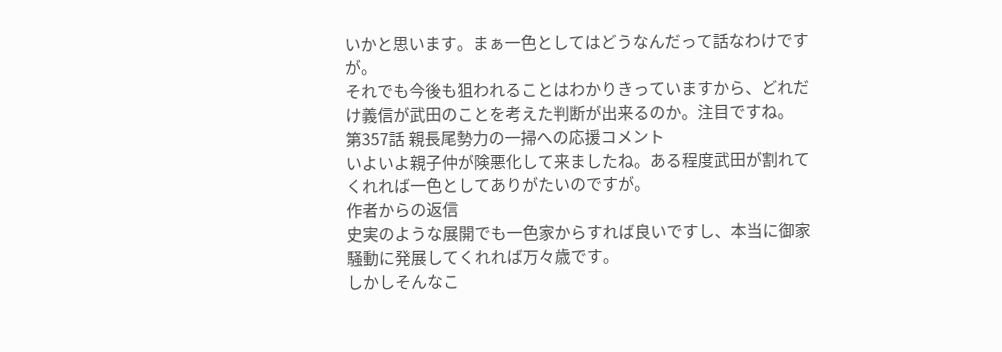いかと思います。まぁ一色としてはどうなんだって話なわけですが。
それでも今後も狙われることはわかりきっていますから、どれだけ義信が武田のことを考えた判断が出来るのか。注目ですね。
第357話 親長尾勢力の一掃への応援コメント
いよいよ親子仲が険悪化して来ましたね。ある程度武田が割れてくれれば一色としてありがたいのですが。
作者からの返信
史実のような展開でも一色家からすれば良いですし、本当に御家騒動に発展してくれれば万々歳です。
しかしそんなこ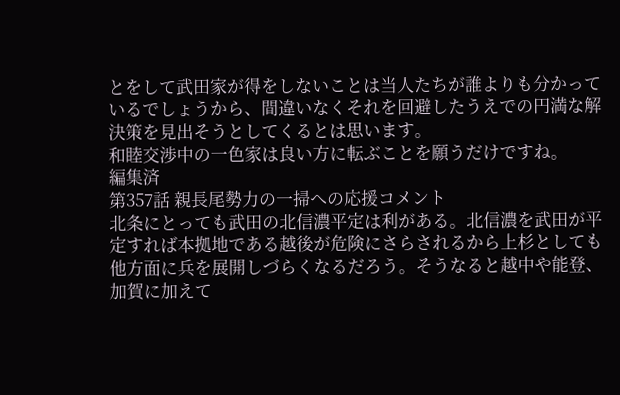とをして武田家が得をしないことは当人たちが誰よりも分かっているでしょうから、間違いなくそれを回避したうえでの円満な解決策を見出そうとしてくるとは思います。
和睦交渉中の一色家は良い方に転ぶことを願うだけですね。
編集済
第357話 親長尾勢力の一掃への応援コメント
北条にとっても武田の北信濃平定は利がある。北信濃を武田が平定すれば本拠地である越後が危険にさらされるから上杉としても他方面に兵を展開しづらくなるだろう。そうなると越中や能登、加賀に加えて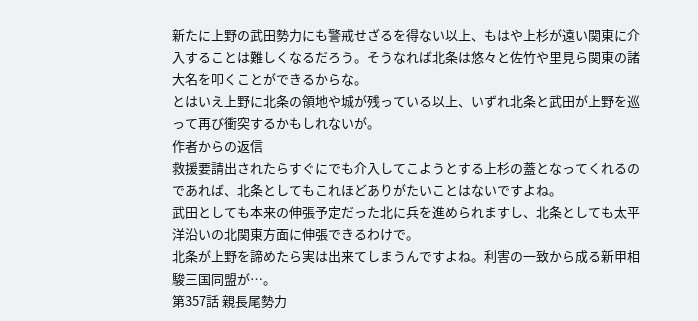新たに上野の武田勢力にも警戒せざるを得ない以上、もはや上杉が遠い関東に介入することは難しくなるだろう。そうなれば北条は悠々と佐竹や里見ら関東の諸大名を叩くことができるからな。
とはいえ上野に北条の領地や城が残っている以上、いずれ北条と武田が上野を巡って再び衝突するかもしれないが。
作者からの返信
救援要請出されたらすぐにでも介入してこようとする上杉の蓋となってくれるのであれば、北条としてもこれほどありがたいことはないですよね。
武田としても本来の伸張予定だった北に兵を進められますし、北条としても太平洋沿いの北関東方面に伸張できるわけで。
北条が上野を諦めたら実は出来てしまうんですよね。利害の一致から成る新甲相駿三国同盟が…。
第357話 親長尾勢力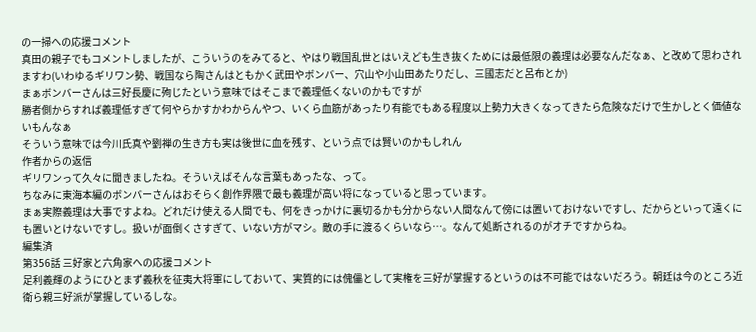の一掃への応援コメント
真田の親子でもコメントしましたが、こういうのをみてると、やはり戦国乱世とはいえども生き抜くためには最低限の義理は必要なんだなぁ、と改めて思わされますわ(いわゆるギリワン勢、戦国なら陶さんはともかく武田やボンバー、穴山や小山田あたりだし、三國志だと呂布とか)
まぁボンバーさんは三好長慶に殉じたという意味ではそこまで義理低くないのかもですが
勝者側からすれば義理低すぎて何やらかすかわからんやつ、いくら血筋があったり有能でもある程度以上勢力大きくなってきたら危険なだけで生かしとく価値ないもんなぁ
そういう意味では今川氏真や劉禅の生き方も実は後世に血を残す、という点では賢いのかもしれん
作者からの返信
ギリワンって久々に聞きましたね。そういえばそんな言葉もあったな、って。
ちなみに東海本編のボンバーさんはおそらく創作界隈で最も義理が高い将になっていると思っています。
まぁ実際義理は大事ですよね。どれだけ使える人間でも、何をきっかけに裏切るかも分からない人間なんて傍には置いておけないですし、だからといって遠くにも置いとけないですし。扱いが面倒くさすぎて、いない方がマシ。敵の手に渡るくらいなら…。なんて処断されるのがオチですからね。
編集済
第356話 三好家と六角家への応援コメント
足利義輝のようにひとまず義秋を征夷大将軍にしておいて、実質的には傀儡として実権を三好が掌握するというのは不可能ではないだろう。朝廷は今のところ近衛ら親三好派が掌握しているしな。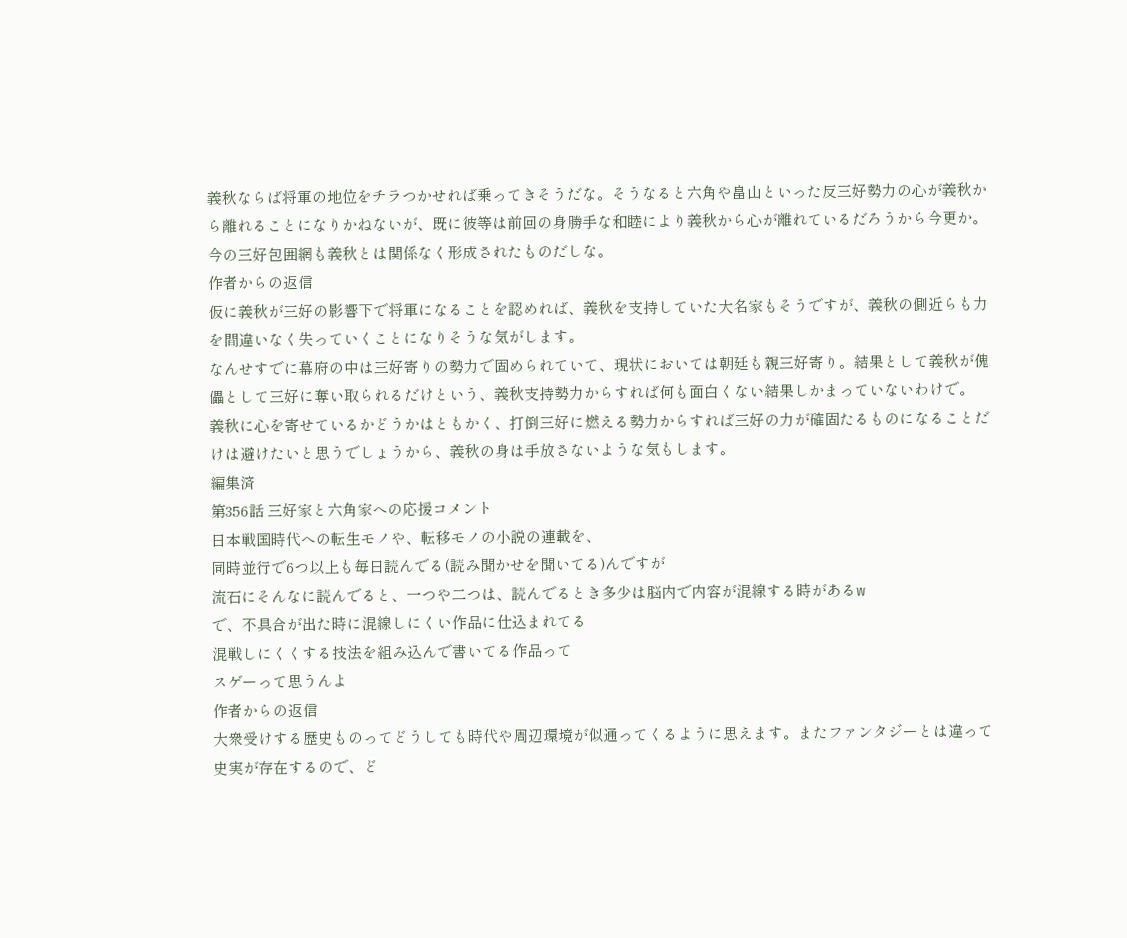義秋ならば将軍の地位をチラつかせれば乗ってきそうだな。そうなると六角や畠山といった反三好勢力の心が義秋から離れることになりかねないが、既に彼等は前回の身勝手な和睦により義秋から心が離れているだろうから今更か。今の三好包囲網も義秋とは関係なく形成されたものだしな。
作者からの返信
仮に義秋が三好の影響下で将軍になることを認めれば、義秋を支持していた大名家もそうですが、義秋の側近らも力を間違いなく失っていくことになりそうな気がします。
なんせすでに幕府の中は三好寄りの勢力で固められていて、現状においては朝廷も親三好寄り。結果として義秋が傀儡として三好に奪い取られるだけという、義秋支持勢力からすれば何も面白くない結果しかまっていないわけで。
義秋に心を寄せているかどうかはともかく、打倒三好に燃える勢力からすれば三好の力が確固たるものになることだけは避けたいと思うでしょうから、義秋の身は手放さないような気もします。
編集済
第356話 三好家と六角家への応援コメント
日本戦国時代への転生モノや、転移モノの小説の連載を、
同時並行で6つ以上も毎日読んでる(読み聞かせを聞いてる)んですが
流石にそんなに読んでると、一つや二つは、読んでるとき多少は脳内で内容が混線する時があるw
で、不具合が出た時に混線しにくい作品に仕込まれてる
混戦しにくくする技法を組み込んで書いてる作品って
スゲーって思うんよ
作者からの返信
大衆受けする歴史ものってどうしても時代や周辺環境が似通ってくるように思えます。またファンタジーとは違って史実が存在するので、ど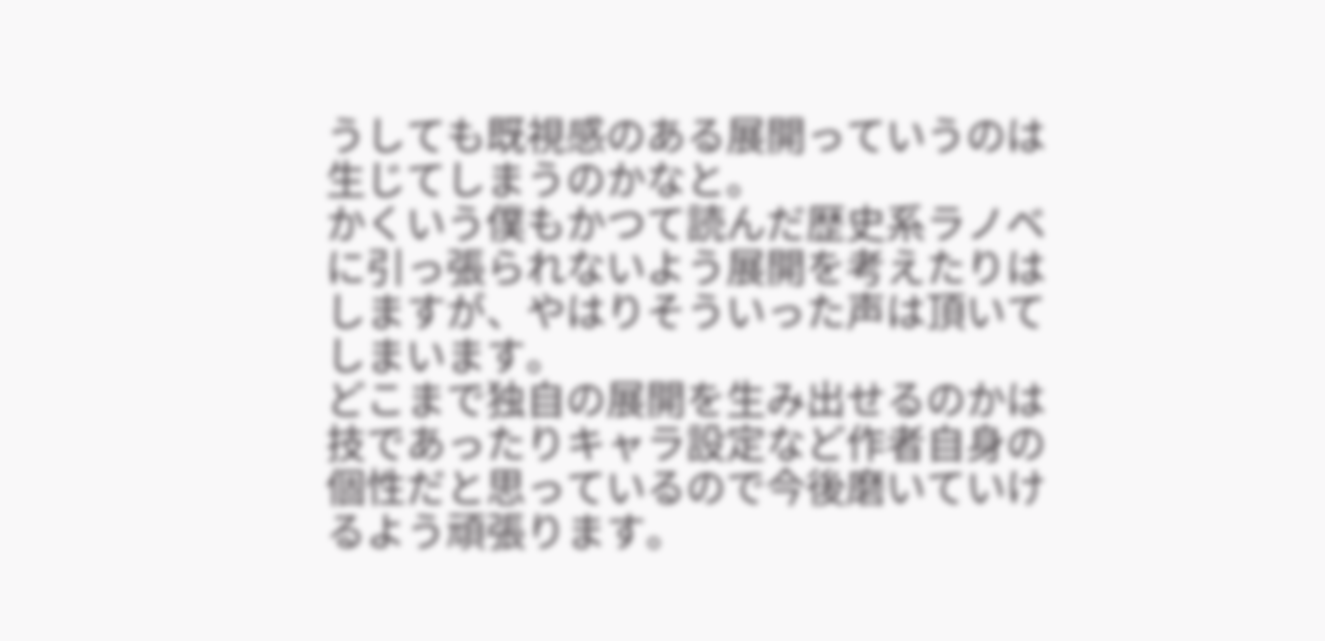うしても既視感のある展開っていうのは生じてしまうのかなと。
かくいう僕もかつて読んだ歴史系ラノベに引っ張られないよう展開を考えたりはしますが、やはりそういった声は頂いてしまいます。
どこまで独自の展開を生み出せるのかは技であったりキャラ設定など作者自身の個性だと思っているので今後磨いていけるよう頑張ります。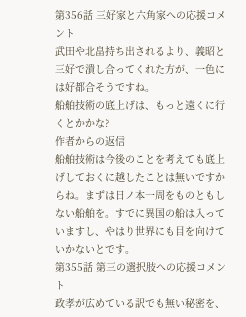第356話 三好家と六角家への応援コメント
武田や北畠持ち出されるより、義昭と三好で潰し合ってくれた方が、一色には好都合そうですね。
船舶技術の底上げは、もっと遠くに行くとかかな?
作者からの返信
船舶技術は今後のことを考えても底上げしておくに越したことは無いですからね。まずは日ノ本一周をものともしない船舶を。すでに異国の船は入っていますし、やはり世界にも目を向けていかないとです。
第355話 第三の選択肢への応援コメント
政孝が広めている訳でも無い秘密を、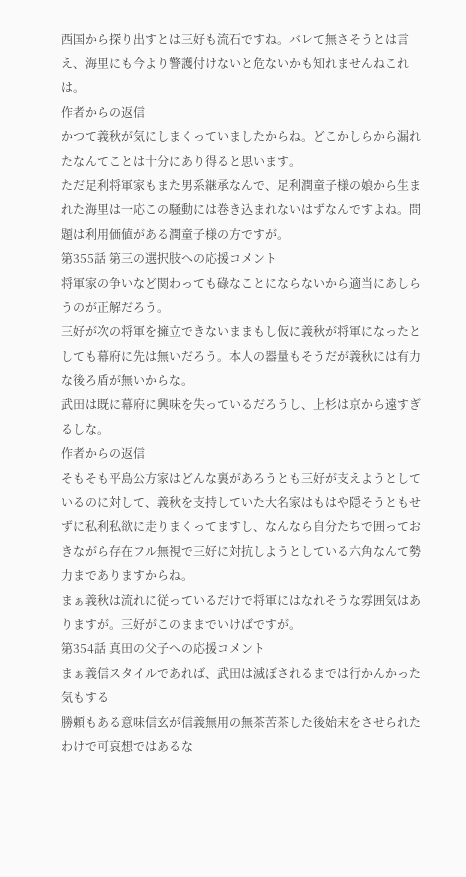西国から探り出すとは三好も流石ですね。バレて無さそうとは言え、海里にも今より警護付けないと危ないかも知れませんねこれは。
作者からの返信
かつて義秋が気にしまくっていましたからね。どこかしらから漏れたなんてことは十分にあり得ると思います。
ただ足利将軍家もまた男系継承なんで、足利潤童子様の娘から生まれた海里は一応この騒動には巻き込まれないはずなんですよね。問題は利用価値がある潤童子様の方ですが。
第355話 第三の選択肢への応援コメント
将軍家の争いなど関わっても碌なことにならないから適当にあしらうのが正解だろう。
三好が次の将軍を擁立できないままもし仮に義秋が将軍になったとしても幕府に先は無いだろう。本人の器量もそうだが義秋には有力な後ろ盾が無いからな。
武田は既に幕府に興味を失っているだろうし、上杉は京から遠すぎるしな。
作者からの返信
そもそも平島公方家はどんな裏があろうとも三好が支えようとしているのに対して、義秋を支持していた大名家はもはや隠そうともせずに私利私欲に走りまくってますし、なんなら自分たちで囲っておきながら存在フル無視で三好に対抗しようとしている六角なんて勢力までありますからね。
まぁ義秋は流れに従っているだけで将軍にはなれそうな雰囲気はありますが。三好がこのままでいけばですが。
第354話 真田の父子への応援コメント
まぁ義信スタイルであれば、武田は滅ぼされるまでは行かんかった気もする
勝頼もある意味信玄が信義無用の無茶苦茶した後始末をさせられたわけで可哀想ではあるな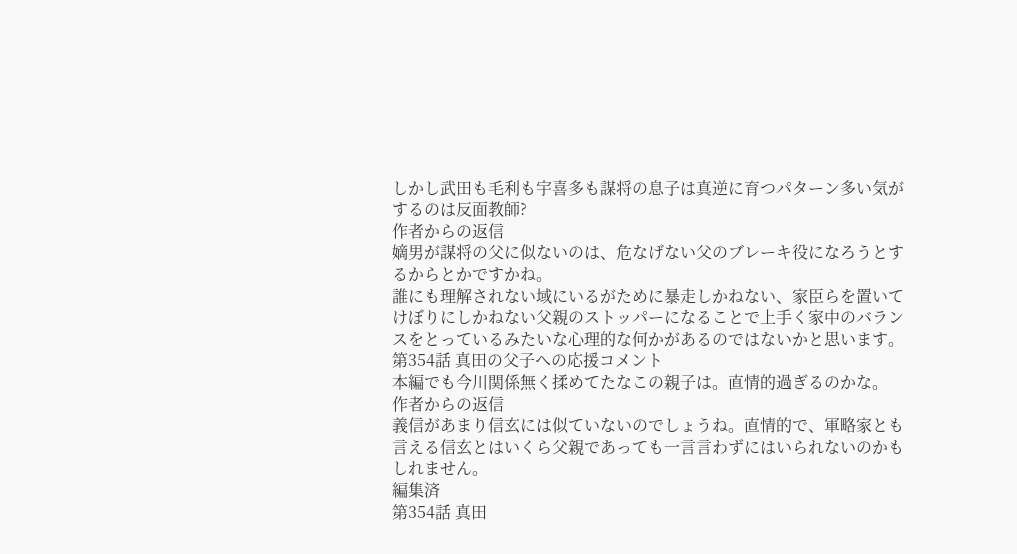しかし武田も毛利も宇喜多も謀将の息子は真逆に育つパターン多い気がするのは反面教師?
作者からの返信
嫡男が謀将の父に似ないのは、危なげない父のブレーキ役になろうとするからとかですかね。
誰にも理解されない域にいるがために暴走しかねない、家臣らを置いてけぼりにしかねない父親のストッパーになることで上手く家中のバランスをとっているみたいな心理的な何かがあるのではないかと思います。
第354話 真田の父子への応援コメント
本編でも今川関係無く揉めてたなこの親子は。直情的過ぎるのかな。
作者からの返信
義信があまり信玄には似ていないのでしょうね。直情的で、軍略家とも言える信玄とはいくら父親であっても一言言わずにはいられないのかもしれません。
編集済
第354話 真田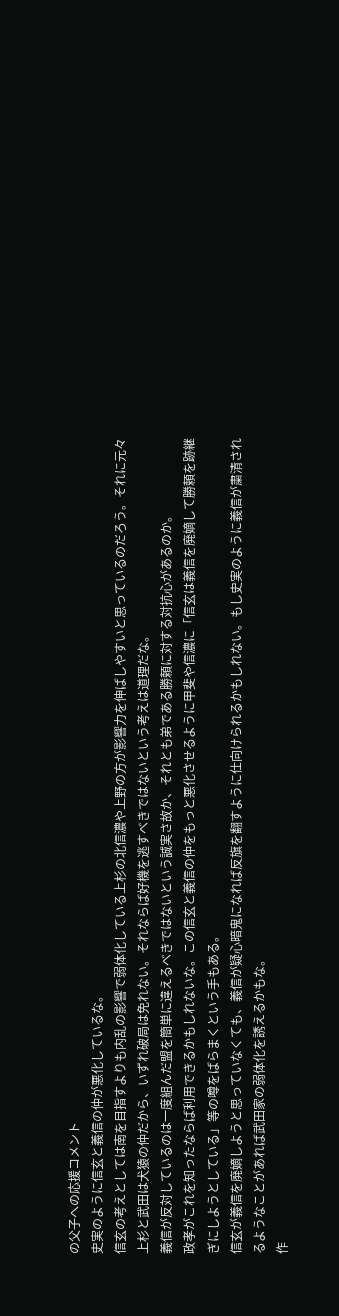の父子への応援コメント
史実のように信玄と義信の仲が悪化しているな。
信玄の考えとしては南を目指すよりも内乱の影響で弱体化している上杉の北信濃や上野の方が影響力を伸ばしやすいと思っているのだろう。それに元々上杉と武田は犬猿の仲だから、いずれ破局は免れない。それならば好機を逃すべきではないという考えは道理だな。
義信が反対しているのは一度組んだ盟を簡単に違えるべきではないという誠実さ故か、それとも弟である勝頼に対する対抗心があるのか。
政孝がこれを知ったならば利用できるかもしれないな。この信玄と義信の仲をもっと悪化させるように甲斐や信濃に「信玄は義信を廃嫡して勝頼を跡継ぎにしようとしている」等の噂をばらまくという手もある。
信玄が義信を廃嫡しようと思っていなくても、義信が疑心暗鬼になれば反旗を翻すように仕向けられるかもしれない。もし史実のように義信が粛清されるようなことがあれば武田家の弱体化を誘えるかもな。
作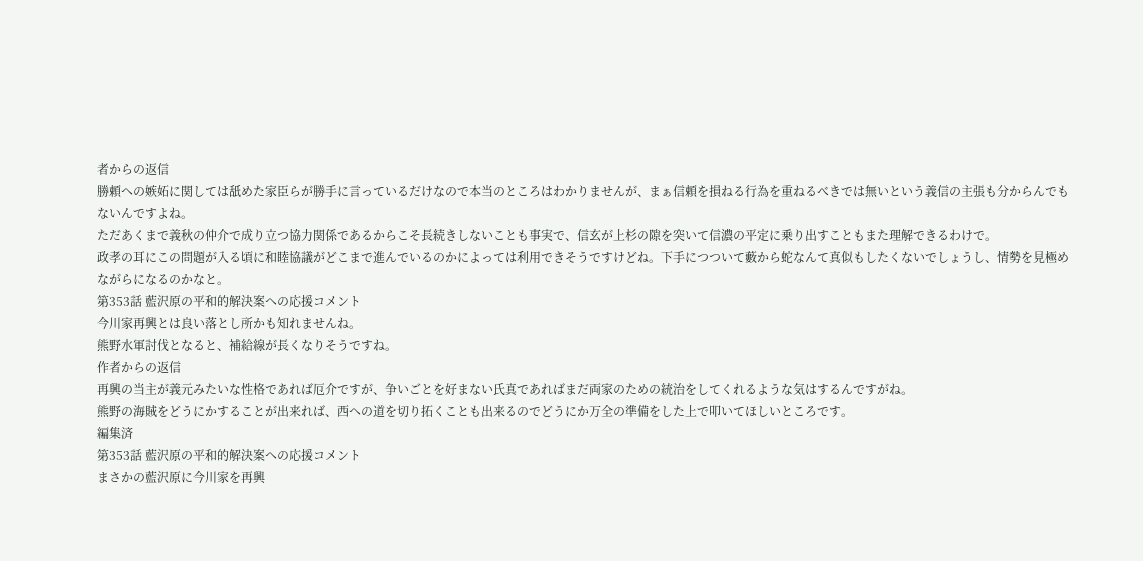者からの返信
勝頼への嫉妬に関しては舐めた家臣らが勝手に言っているだけなので本当のところはわかりませんが、まぁ信頼を損ねる行為を重ねるべきでは無いという義信の主張も分からんでもないんですよね。
ただあくまで義秋の仲介で成り立つ協力関係であるからこそ長続きしないことも事実で、信玄が上杉の隙を突いて信濃の平定に乗り出すこともまた理解できるわけで。
政孝の耳にこの問題が入る頃に和睦協議がどこまで進んでいるのかによっては利用できそうですけどね。下手につついて藪から蛇なんて真似もしたくないでしょうし、情勢を見極めながらになるのかなと。
第353話 藍沢原の平和的解決案への応援コメント
今川家再興とは良い落とし所かも知れませんね。
熊野水軍討伐となると、補給線が長くなりそうですね。
作者からの返信
再興の当主が義元みたいな性格であれば厄介ですが、争いごとを好まない氏真であればまだ両家のための統治をしてくれるような気はするんですがね。
熊野の海賊をどうにかすることが出来れば、西への道を切り拓くことも出来るのでどうにか万全の準備をした上で叩いてほしいところです。
編集済
第353話 藍沢原の平和的解決案への応援コメント
まさかの藍沢原に今川家を再興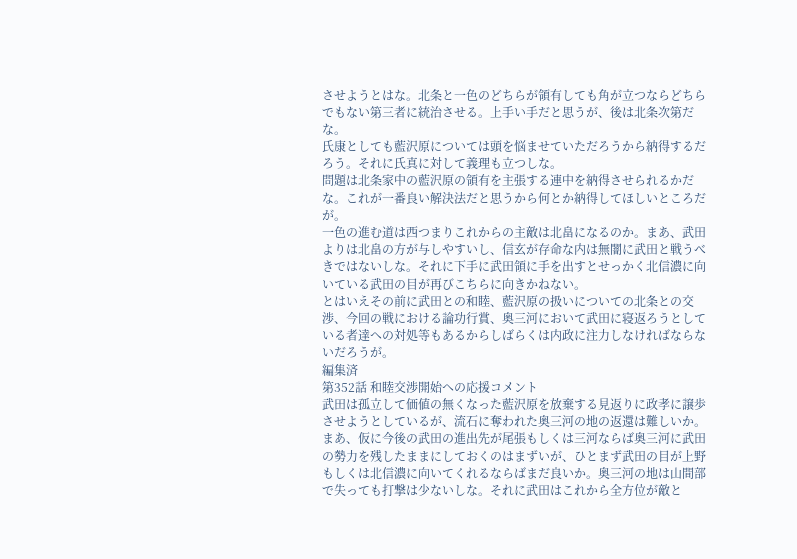させようとはな。北条と一色のどちらが領有しても角が立つならどちらでもない第三者に統治させる。上手い手だと思うが、後は北条次第だな。
氏康としても藍沢原については頭を悩ませていただろうから納得するだろう。それに氏真に対して義理も立つしな。
問題は北条家中の藍沢原の領有を主張する連中を納得させられるかだな。これが一番良い解決法だと思うから何とか納得してほしいところだが。
一色の進む道は西つまりこれからの主敵は北畠になるのか。まあ、武田よりは北畠の方が与しやすいし、信玄が存命な内は無闇に武田と戦うべきではないしな。それに下手に武田領に手を出すとせっかく北信濃に向いている武田の目が再びこちらに向きかねない。
とはいえその前に武田との和睦、藍沢原の扱いについての北条との交渉、今回の戦における論功行賞、奥三河において武田に寝返ろうとしている者達への対処等もあるからしばらくは内政に注力しなければならないだろうが。
編集済
第352話 和睦交渉開始への応援コメント
武田は孤立して価値の無くなった藍沢原を放棄する見返りに政孝に譲歩させようとしているが、流石に奪われた奥三河の地の返還は難しいか。
まあ、仮に今後の武田の進出先が尾張もしくは三河ならば奥三河に武田の勢力を残したままにしておくのはまずいが、ひとまず武田の目が上野もしくは北信濃に向いてくれるならばまだ良いか。奥三河の地は山間部で失っても打撃は少ないしな。それに武田はこれから全方位が敵と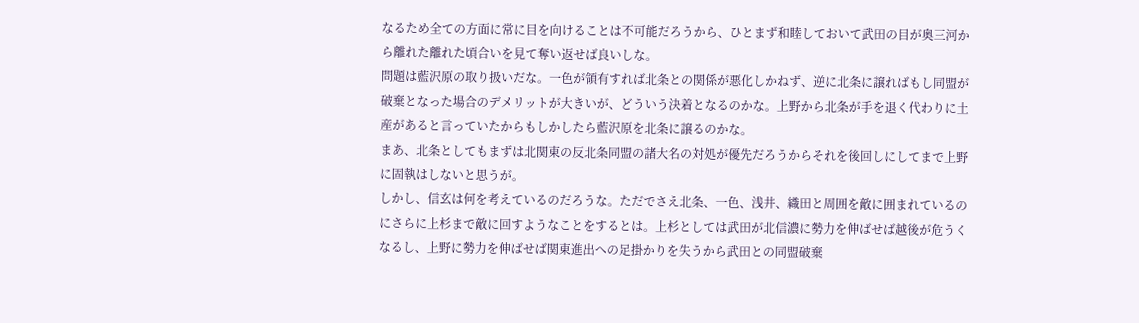なるため全ての方面に常に目を向けることは不可能だろうから、ひとまず和睦しておいて武田の目が奥三河から離れた離れた頃合いを見て奪い返せば良いしな。
問題は藍沢原の取り扱いだな。一色が領有すれば北条との関係が悪化しかねず、逆に北条に譲ればもし同盟が破棄となった場合のデメリットが大きいが、どういう決着となるのかな。上野から北条が手を退く代わりに土産があると言っていたからもしかしたら藍沢原を北条に譲るのかな。
まあ、北条としてもまずは北関東の反北条同盟の諸大名の対処が優先だろうからそれを後回しにしてまで上野に固執はしないと思うが。
しかし、信玄は何を考えているのだろうな。ただでさえ北条、一色、浅井、織田と周囲を敵に囲まれているのにさらに上杉まで敵に回すようなことをするとは。上杉としては武田が北信濃に勢力を伸ばせば越後が危うくなるし、上野に勢力を伸ばせば関東進出への足掛かりを失うから武田との同盟破棄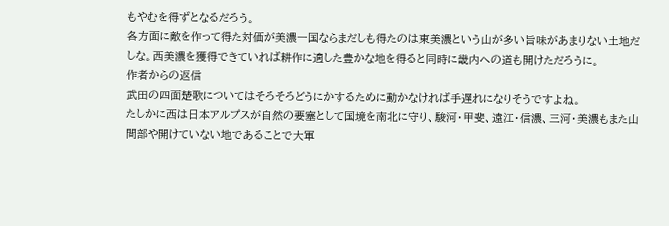もやむを得ずとなるだろう。
各方面に敵を作って得た対価が美濃一国ならまだしも得たのは東美濃という山が多い旨味があまりない土地だしな。西美濃を獲得できていれば耕作に適した豊かな地を得ると同時に畿内への道も開けただろうに。
作者からの返信
武田の四面楚歌についてはそろそろどうにかするために動かなければ手遅れになりそうですよね。
たしかに西は日本アルプスが自然の要塞として国境を南北に守り、駿河・甲斐、遠江・信濃、三河・美濃もまた山間部や開けていない地であることで大軍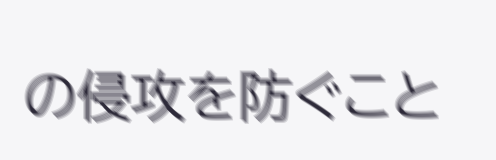の侵攻を防ぐこと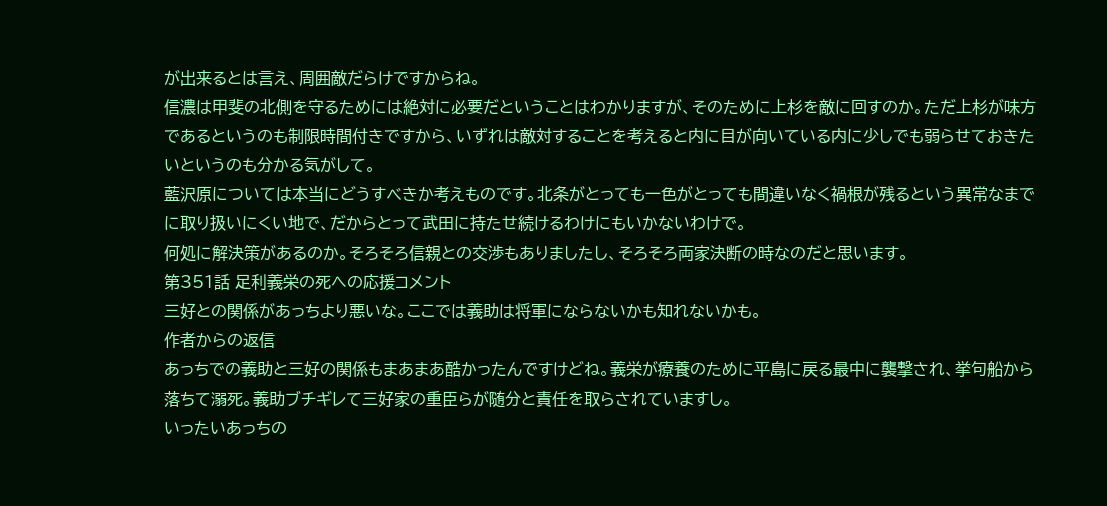が出来るとは言え、周囲敵だらけですからね。
信濃は甲斐の北側を守るためには絶対に必要だということはわかりますが、そのために上杉を敵に回すのか。ただ上杉が味方であるというのも制限時間付きですから、いずれは敵対することを考えると内に目が向いている内に少しでも弱らせておきたいというのも分かる気がして。
藍沢原については本当にどうすべきか考えものです。北条がとっても一色がとっても間違いなく禍根が残るという異常なまでに取り扱いにくい地で、だからとって武田に持たせ続けるわけにもいかないわけで。
何処に解決策があるのか。そろそろ信親との交渉もありましたし、そろそろ両家決断の時なのだと思います。
第351話 足利義栄の死への応援コメント
三好との関係があっちより悪いな。ここでは義助は将軍にならないかも知れないかも。
作者からの返信
あっちでの義助と三好の関係もまあまあ酷かったんですけどね。義栄が療養のために平島に戻る最中に襲撃され、挙句船から落ちて溺死。義助ブチギレて三好家の重臣らが随分と責任を取らされていますし。
いったいあっちの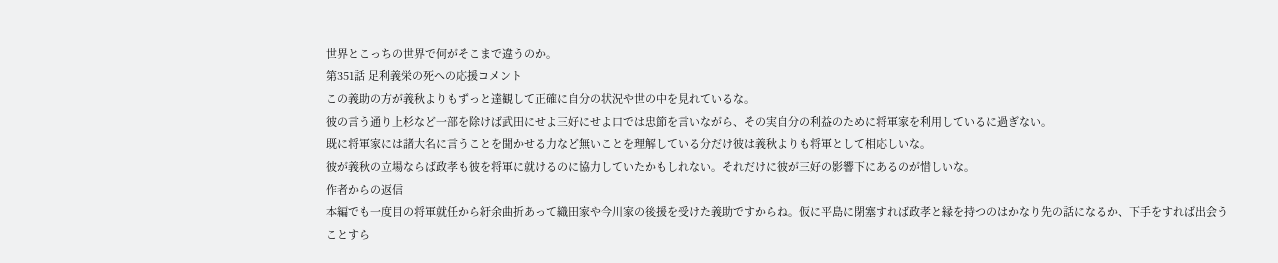世界とこっちの世界で何がそこまで違うのか。
第351話 足利義栄の死への応援コメント
この義助の方が義秋よりもずっと達観して正確に自分の状況や世の中を見れているな。
彼の言う通り上杉など一部を除けば武田にせよ三好にせよ口では忠節を言いながら、その実自分の利益のために将軍家を利用しているに過ぎない。
既に将軍家には諸大名に言うことを聞かせる力など無いことを理解している分だけ彼は義秋よりも将軍として相応しいな。
彼が義秋の立場ならば政孝も彼を将軍に就けるのに協力していたかもしれない。それだけに彼が三好の影響下にあるのが惜しいな。
作者からの返信
本編でも一度目の将軍就任から紆余曲折あって織田家や今川家の後援を受けた義助ですからね。仮に平島に閉塞すれば政孝と縁を持つのはかなり先の話になるか、下手をすれば出会うことすら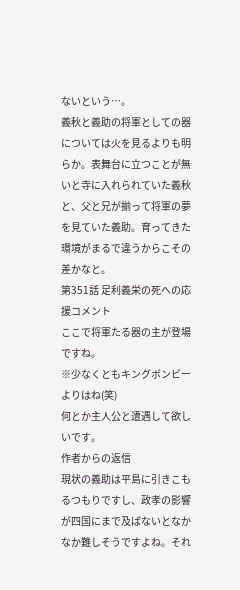ないという…。
義秋と義助の将軍としての器については火を見るよりも明らか。表舞台に立つことが無いと寺に入れられていた義秋と、父と兄が揃って将軍の夢を見ていた義助。育ってきた環境がまるで違うからこその差かなと。
第351話 足利義栄の死への応援コメント
ここで将軍たる器の主が登場ですね。
※少なくともキングボンビーよりはね(笑)
何とか主人公と遭遇して欲しいです。
作者からの返信
現状の義助は平島に引きこもるつもりですし、政孝の影響が四国にまで及ばないとなかなか難しそうですよね。それ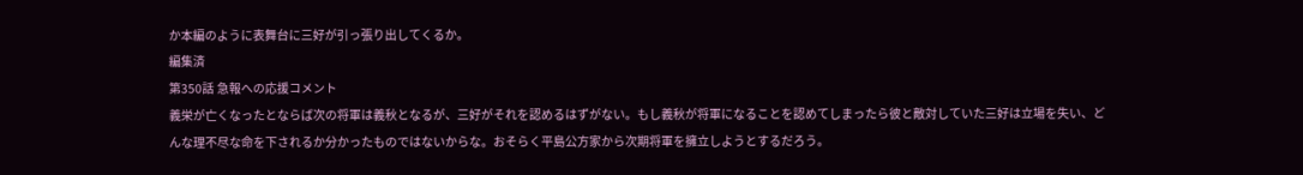か本編のように表舞台に三好が引っ張り出してくるか。
編集済
第350話 急報への応援コメント
義栄が亡くなったとならば次の将軍は義秋となるが、三好がそれを認めるはずがない。もし義秋が将軍になることを認めてしまったら彼と敵対していた三好は立場を失い、どんな理不尽な命を下されるか分かったものではないからな。おそらく平島公方家から次期将軍を擁立しようとするだろう。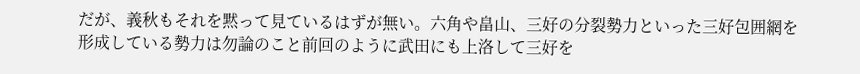だが、義秋もそれを黙って見ているはずが無い。六角や畠山、三好の分裂勢力といった三好包囲網を形成している勢力は勿論のこと前回のように武田にも上洛して三好を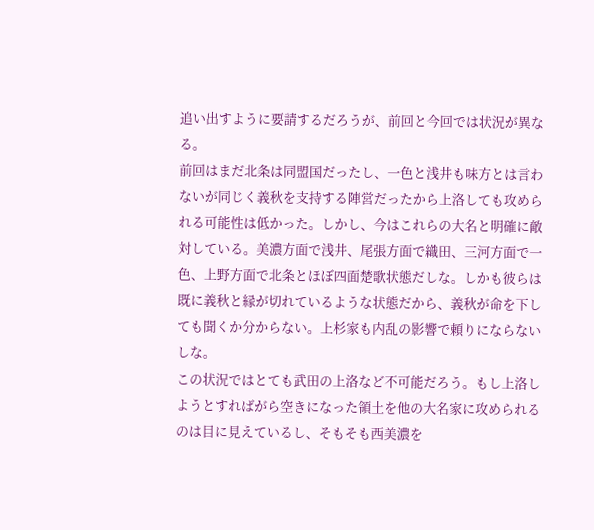追い出すように要請するだろうが、前回と今回では状況が異なる。
前回はまだ北条は同盟国だったし、一色と浅井も味方とは言わないが同じく義秋を支持する陣営だったから上洛しても攻められる可能性は低かった。しかし、今はこれらの大名と明確に敵対している。美濃方面で浅井、尾張方面で織田、三河方面で一色、上野方面で北条とほぼ四面楚歌状態だしな。しかも彼らは既に義秋と縁が切れているような状態だから、義秋が命を下しても聞くか分からない。上杉家も内乱の影響で頼りにならないしな。
この状況ではとても武田の上洛など不可能だろう。もし上洛しようとすればがら空きになった領土を他の大名家に攻められるのは目に見えているし、そもそも西美濃を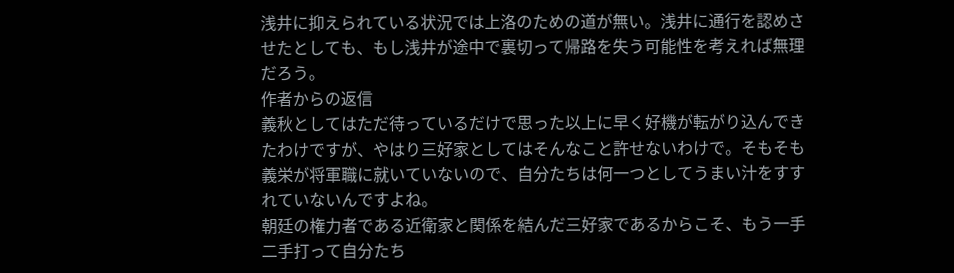浅井に抑えられている状況では上洛のための道が無い。浅井に通行を認めさせたとしても、もし浅井が途中で裏切って帰路を失う可能性を考えれば無理だろう。
作者からの返信
義秋としてはただ待っているだけで思った以上に早く好機が転がり込んできたわけですが、やはり三好家としてはそんなこと許せないわけで。そもそも義栄が将軍職に就いていないので、自分たちは何一つとしてうまい汁をすすれていないんですよね。
朝廷の権力者である近衛家と関係を結んだ三好家であるからこそ、もう一手二手打って自分たち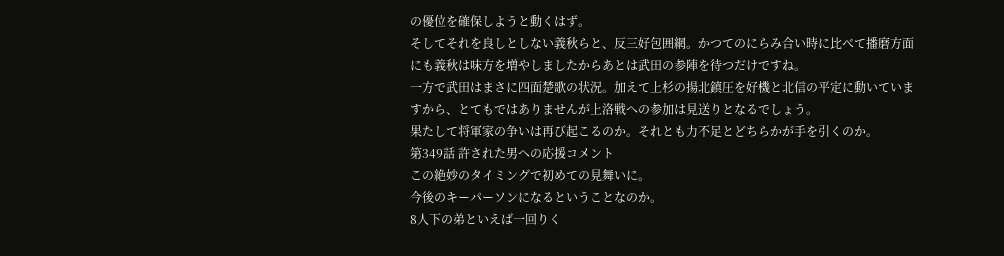の優位を確保しようと動くはず。
そしてそれを良しとしない義秋らと、反三好包囲網。かつてのにらみ合い時に比べて播磨方面にも義秋は味方を増やしましたからあとは武田の参陣を待つだけですね。
一方で武田はまさに四面楚歌の状況。加えて上杉の揚北鎮圧を好機と北信の平定に動いていますから、とてもではありませんが上洛戦への参加は見送りとなるでしょう。
果たして将軍家の争いは再び起こるのか。それとも力不足とどちらかが手を引くのか。
第349話 許された男への応援コメント
この絶妙のタイミングで初めての見舞いに。
今後のキーパーソンになるということなのか。
8人下の弟といえば一回りく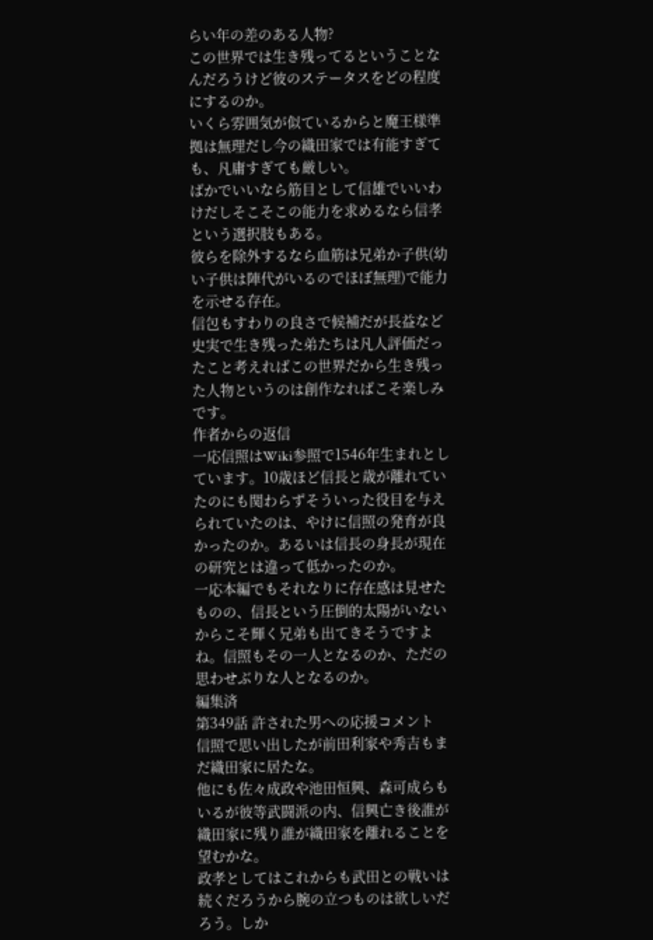らい年の差のある人物?
この世界では生き残ってるということなんだろうけど彼のステータスをどの程度にするのか。
いくら雰囲気が似ているからと魔王様準拠は無理だし今の織田家では有能すぎても、凡庸すぎても厳しい。
ばかでいいなら筋目として信雄でいいわけだしそこそこの能力を求めるなら信孝という選択肢もある。
彼らを除外するなら血筋は兄弟か子供(幼い子供は陣代がいるのでほぼ無理)で能力を示せる存在。
信包もすわりの良さで候補だが長益など史実で生き残った弟たちは凡人評価だったこと考えればこの世界だから生き残った人物というのは創作なればこそ楽しみです。
作者からの返信
一応信照はWiki参照で1546年生まれとしています。10歳ほど信長と歳が離れていたのにも関わらずそういった役目を与えられていたのは、やけに信照の発育が良かったのか。あるいは信長の身長が現在の研究とは違って低かったのか。
一応本編でもそれなりに存在感は見せたものの、信長という圧倒的太陽がいないからこそ輝く兄弟も出てきそうですよね。信照もその一人となるのか、ただの思わせぶりな人となるのか。
編集済
第349話 許された男への応援コメント
信照で思い出したが前田利家や秀吉もまだ織田家に居たな。
他にも佐々成政や池田恒興、森可成らもいるが彼等武闘派の内、信興亡き後誰が織田家に残り誰が織田家を離れることを望むかな。
政孝としてはこれからも武田との戦いは続くだろうから腕の立つものは欲しいだろう。しか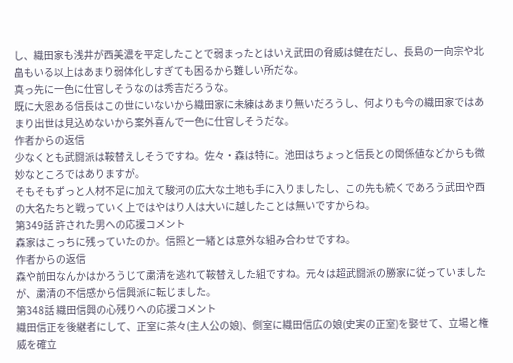し、織田家も浅井が西美濃を平定したことで弱まったとはいえ武田の脅威は健在だし、長島の一向宗や北畠もいる以上はあまり弱体化しすぎても困るから難しい所だな。
真っ先に一色に仕官しそうなのは秀吉だろうな。
既に大恩ある信長はこの世にいないから織田家に未練はあまり無いだろうし、何よりも今の織田家ではあまり出世は見込めないから案外喜んで一色に仕官しそうだな。
作者からの返信
少なくとも武闘派は鞍替えしそうですね。佐々・森は特に。池田はちょっと信長との関係値などからも微妙なところではありますが。
そもそもずっと人材不足に加えて駿河の広大な土地も手に入りましたし、この先も続くであろう武田や西の大名たちと戦っていく上ではやはり人は大いに越したことは無いですからね。
第349話 許された男への応援コメント
森家はこっちに残っていたのか。信照と一緒とは意外な組み合わせですね。
作者からの返信
森や前田なんかはかろうじて粛清を逃れて鞍替えした組ですね。元々は超武闘派の勝家に従っていましたが、粛清の不信感から信興派に転じました。
第348話 織田信興の心残りへの応援コメント
織田信正を後継者にして、正室に茶々(主人公の娘)、側室に織田信広の娘(史実の正室)を娶せて、立場と権威を確立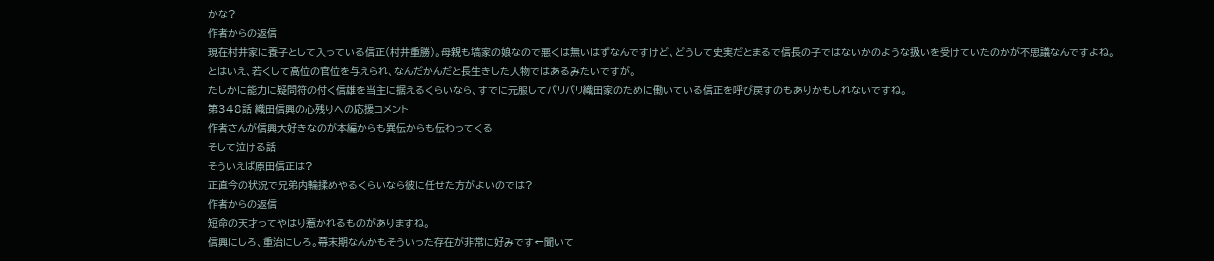かな?
作者からの返信
現在村井家に養子として入っている信正(村井重勝)。母親も塙家の娘なので悪くは無いはずなんですけど、どうして史実だとまるで信長の子ではないかのような扱いを受けていたのかが不思議なんですよね。
とはいえ、若くして高位の官位を与えられ、なんだかんだと長生きした人物ではあるみたいですが。
たしかに能力に疑問符の付く信雄を当主に据えるくらいなら、すでに元服してバリバリ織田家のために働いている信正を呼び戻すのもありかもしれないですね。
第348話 織田信興の心残りへの応援コメント
作者さんが信興大好きなのが本編からも異伝からも伝わってくる
そして泣ける話
そういえば原田信正は?
正直今の状況で兄弟内輪揉めやるくらいなら彼に任せた方がよいのでは?
作者からの返信
短命の天才ってやはり惹かれるものがありますね。
信興にしろ、重治にしろ。幕末期なんかもそういった存在が非常に好みです←聞いて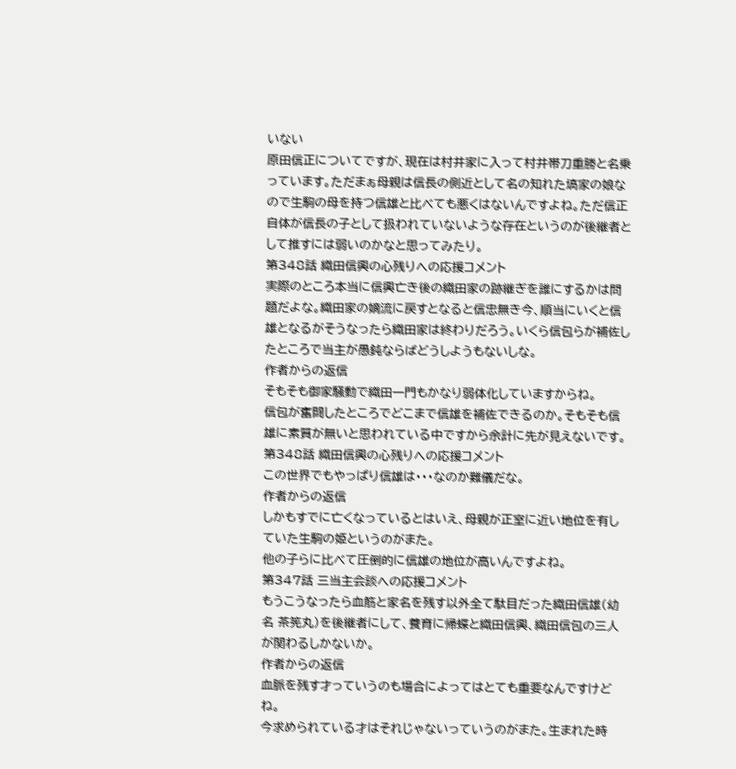いない
原田信正についてですが、現在は村井家に入って村井帯刀重勝と名乗っています。ただまぁ母親は信長の側近として名の知れた塙家の娘なので生駒の母を持つ信雄と比べても悪くはないんですよね。ただ信正自体が信長の子として扱われていないような存在というのが後継者として推すには弱いのかなと思ってみたり。
第348話 織田信興の心残りへの応援コメント
実際のところ本当に信興亡き後の織田家の跡継ぎを誰にするかは問題だよな。織田家の嫡流に戻すとなると信忠無き今、順当にいくと信雄となるがそうなったら織田家は終わりだろう。いくら信包らが補佐したところで当主が愚鈍ならばどうしようもないしな。
作者からの返信
そもそも御家騒動で織田一門もかなり弱体化していますからね。
信包が奮闘したところでどこまで信雄を補佐できるのか。そもそも信雄に素質が無いと思われている中ですから余計に先が見えないです。
第348話 織田信興の心残りへの応援コメント
この世界でもやっぱり信雄は・・・なのか難儀だな。
作者からの返信
しかもすでに亡くなっているとはいえ、母親が正室に近い地位を有していた生駒の姫というのがまた。
他の子らに比べて圧倒的に信雄の地位が高いんですよね。
第347話 三当主会談への応援コメント
もうこうなったら血筋と家名を残す以外全て駄目だった織田信雄(幼名 茶筅丸)を後継者にして、養育に帰蝶と織田信興、織田信包の三人が関わるしかないか。
作者からの返信
血脈を残す才っていうのも場合によってはとても重要なんですけどね。
今求められている才はそれじゃないっていうのがまた。生まれた時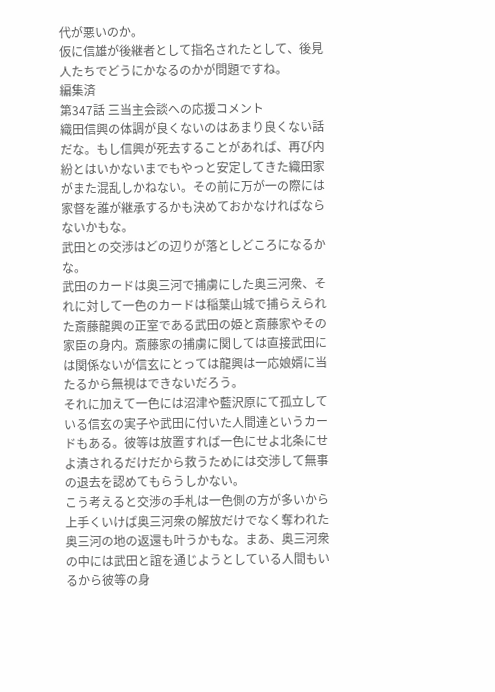代が悪いのか。
仮に信雄が後継者として指名されたとして、後見人たちでどうにかなるのかが問題ですね。
編集済
第347話 三当主会談への応援コメント
織田信興の体調が良くないのはあまり良くない話だな。もし信興が死去することがあれば、再び内紛とはいかないまでもやっと安定してきた織田家がまた混乱しかねない。その前に万が一の際には家督を誰が継承するかも決めておかなければならないかもな。
武田との交渉はどの辺りが落としどころになるかな。
武田のカードは奥三河で捕虜にした奥三河衆、それに対して一色のカードは稲葉山城で捕らえられた斎藤龍興の正室である武田の姫と斎藤家やその家臣の身内。斎藤家の捕虜に関しては直接武田には関係ないが信玄にとっては龍興は一応娘婿に当たるから無視はできないだろう。
それに加えて一色には沼津や藍沢原にて孤立している信玄の実子や武田に付いた人間達というカードもある。彼等は放置すれば一色にせよ北条にせよ潰されるだけだから救うためには交渉して無事の退去を認めてもらうしかない。
こう考えると交渉の手札は一色側の方が多いから上手くいけば奥三河衆の解放だけでなく奪われた奥三河の地の返還も叶うかもな。まあ、奥三河衆の中には武田と誼を通じようとしている人間もいるから彼等の身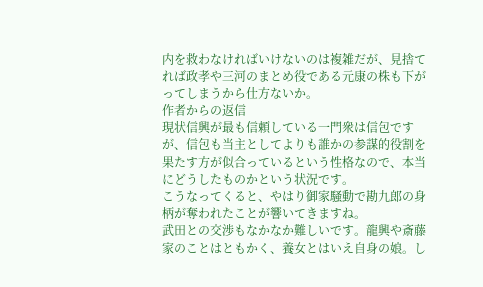内を救わなければいけないのは複雑だが、見捨てれば政孝や三河のまとめ役である元康の株も下がってしまうから仕方ないか。
作者からの返信
現状信興が最も信頼している一門衆は信包ですが、信包も当主としてよりも誰かの参謀的役割を果たす方が似合っているという性格なので、本当にどうしたものかという状況です。
こうなってくると、やはり御家騒動で勘九郎の身柄が奪われたことが響いてきますね。
武田との交渉もなかなか難しいです。龍興や斎藤家のことはともかく、養女とはいえ自身の娘。し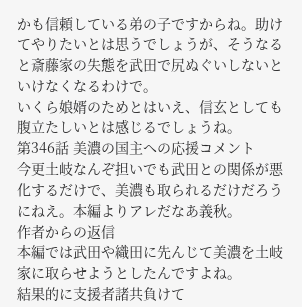かも信頼している弟の子ですからね。助けてやりたいとは思うでしょうが、そうなると斎藤家の失態を武田で尻ぬぐいしないといけなくなるわけで。
いくら娘婿のためとはいえ、信玄としても腹立たしいとは感じるでしょうね。
第346話 美濃の国主への応援コメント
今更土岐なんぞ担いでも武田との関係が悪化するだけで、美濃も取られるだけだろうにねえ。本編よりアレだなあ義秋。
作者からの返信
本編では武田や織田に先んじて美濃を土岐家に取らせようとしたんですよね。
結果的に支援者諸共負けて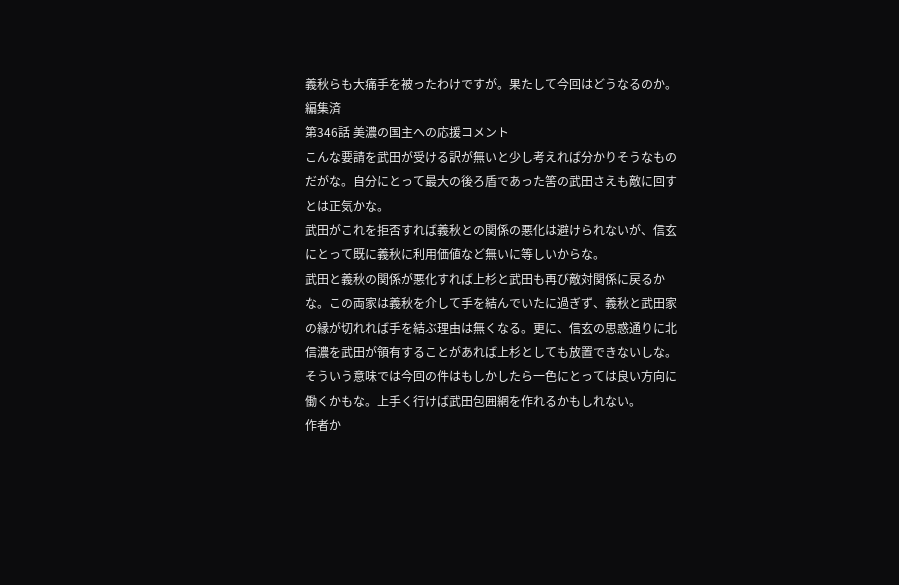義秋らも大痛手を被ったわけですが。果たして今回はどうなるのか。
編集済
第346話 美濃の国主への応援コメント
こんな要請を武田が受ける訳が無いと少し考えれば分かりそうなものだがな。自分にとって最大の後ろ盾であった筈の武田さえも敵に回すとは正気かな。
武田がこれを拒否すれば義秋との関係の悪化は避けられないが、信玄にとって既に義秋に利用価値など無いに等しいからな。
武田と義秋の関係が悪化すれば上杉と武田も再び敵対関係に戻るかな。この両家は義秋を介して手を結んでいたに過ぎず、義秋と武田家の縁が切れれば手を結ぶ理由は無くなる。更に、信玄の思惑通りに北信濃を武田が領有することがあれば上杉としても放置できないしな。
そういう意味では今回の件はもしかしたら一色にとっては良い方向に働くかもな。上手く行けば武田包囲網を作れるかもしれない。
作者か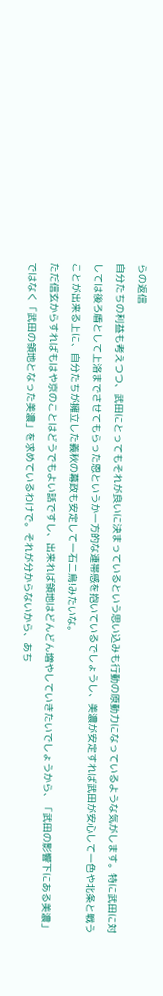らの返信
自分たちの利益も考えつつ、武田にとってもそれが良いに決まっているという思い込みも行動の原動力になっているような気がします。特に武田に対しては後ろ盾として上洛までさせてもらった恩というか一方的な連帯感を抱いているでしょうし、美濃が安定すれば武田が安心して一色や北条と戦うことが出来る上に、自分たちが擁立した義秋の幕政も安定して一石二鳥!みたいな。
ただ信玄からすればもはや京のことはどうでもよい話ですし、出来れば領地はどんどん増やしていきたいでしょうから、「武田の影響下にある美濃」ではなく「武田の領地となった美濃」を求めているわけで。それが分からないから、あち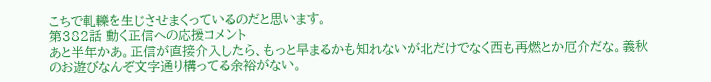こちで軋轢を生じさせまくっているのだと思います。
第382話 動く正信への応援コメント
あと半年かあ。正信が直接介入したら、もっと早まるかも知れないが北だけでなく西も再燃とか厄介だな。義秋のお遊びなんぞ文字通り構ってる余裕がない。